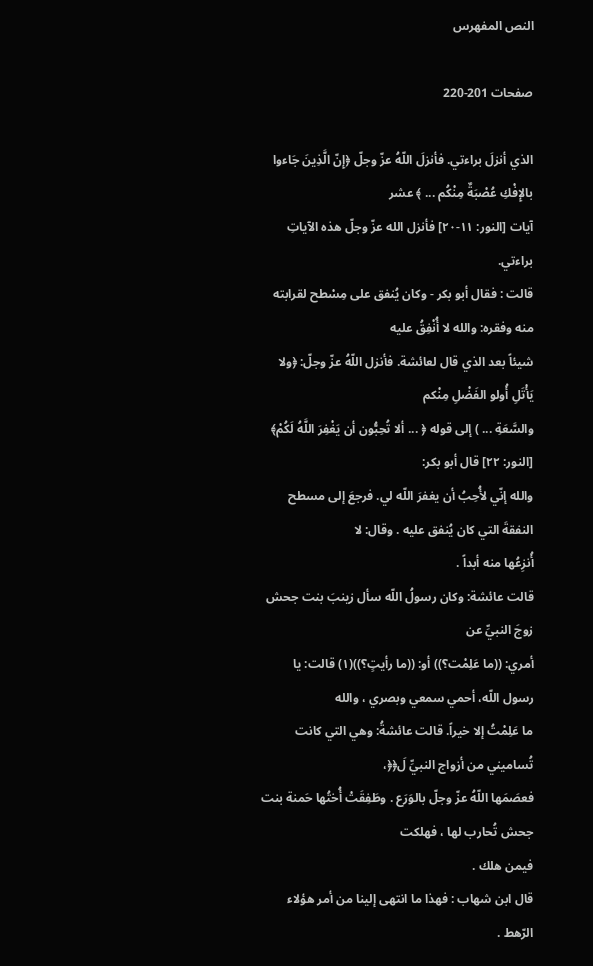النص المفهرس

صفحات 201-220

الذي أنزلَ براءتي. فأنزلَ اللّهُ عزّ وجلّ ﴿إِنّ الَّذِينَ جَاءوا بالإِفْكِ عُصْبَةٌ مِنْكُم ... ﴾ عشر
آيات [النور: ١١-٢٠] فأنزل الله عزّ وجلّ هذه الآياتِ براءتي.
قالت : فقال أبو بكر - وكان يُنفق على مِسْطح لقرابته منه وفقره: والله لا أُنْفِقُ عليه
شيئاً بعد الذي قال لعائشة. فأنزل اللّهُ عزّ وجلّ: ﴿ولا يَأْتَلِ أُولو الفَضْلِ مِنْكم
والسَّعَةِ ... ) إلى قوله ﴿ ... ألا تُحِبُّون أن يَغْفِرَ اللَّهُ لَكُمْ﴾ [النور: ٢٢] قال أبو بكر:
والله إنّي لأُحِبُ أن يغفرَ اللّه لي. فرجعَ إلى مسطح النفقةَ التي كان يُنفق عليه . وقال: لا
أُنزِعُها منه أبداً .
قالت عائشة: وكان رسولُ اللّه سأل زينبَ بنت جحش زوجَ النبيِّ عن
أمري: ((ما عَلِمْت؟)) أو: ((ما رأيتٍ؟))(١) قالت: يا رسول اللّه، أحمي سمعي وبصري ، والله
ما عَلِمْتُ إلا خيراً. قالت عائشةُ: وهي التي كانت تُساميني من أزواج النبيِّ لَ﴿﴿،
فعصَمَها اللّهُ عزّ وجلّ بالوَرَع . وطَفِقَتْ أُختُها حَمنة بنت جحش تُحارب لها ، فهلكت
فيمن هلك .
قال ابن شهاب : فهذا ما انتهى إلينا من أمر هؤلاء الرّهط .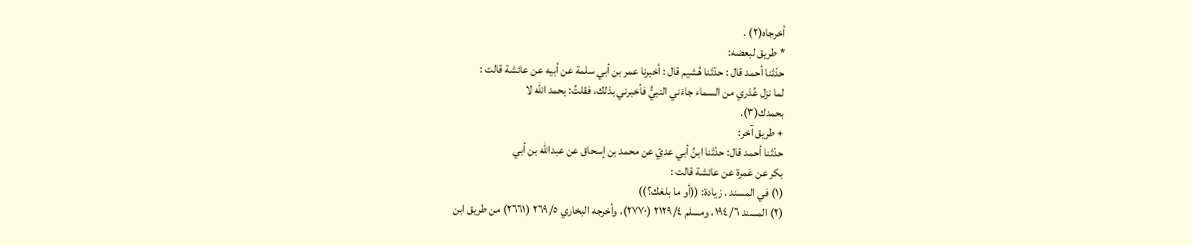أخرجاه(٢) .
* طريق لبعضه:
حدّثنا أحمد قال : حدّثنا هُشيم قال : أخبرنا عمر بن أبي سلمة عن أبيه عن عائشة قالت :
لما نزل عُذري من السماء جاءَني النبيُّ فأخبرني بذلك، فقلتُ: بحمد اللّه لا
بحمدك(٣).
+ طريق آخر:
حدّثنا أحمد قال: حدّثنا ابنُ أبي عديّ عن محمد بن إسحاق عن عبدالله بن أبي
بكر عن عَمرة عن عائشة قالت :
(١) في المسند . زيادة: ((أو ما بلغك؟))
(٢) المسند ١٩٤/٦، ومسلم ٢١٢٩/٤ (٢٧٧٠)، وأخرجه البخاري ٢٦٩/٥ (٢٦٦١) من طريق ابن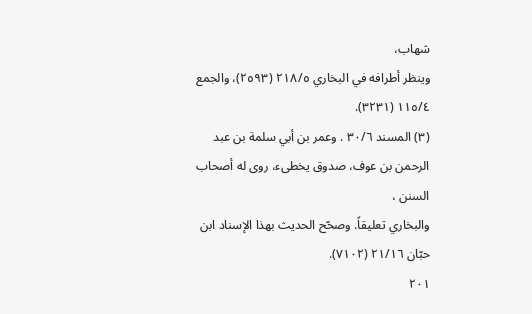شهاب،
وينظر أطرافه في البخاري ٢١٨/٥ (٢٥٩٣)، والجمع ١١٥/٤ (٣٢٣١).
(٣) المسند ٣٠/٦ . وعمر بن أبي سلمة بن عبد الرحمن بن عوف، صدوق يخطىء، روى له أصحاب السنن ،
والبخاري تعليقاً. وصحّح الحديث بهذا الإسناد ابن حبّان ٢١/١٦ (٧١٠٢).
٢٠١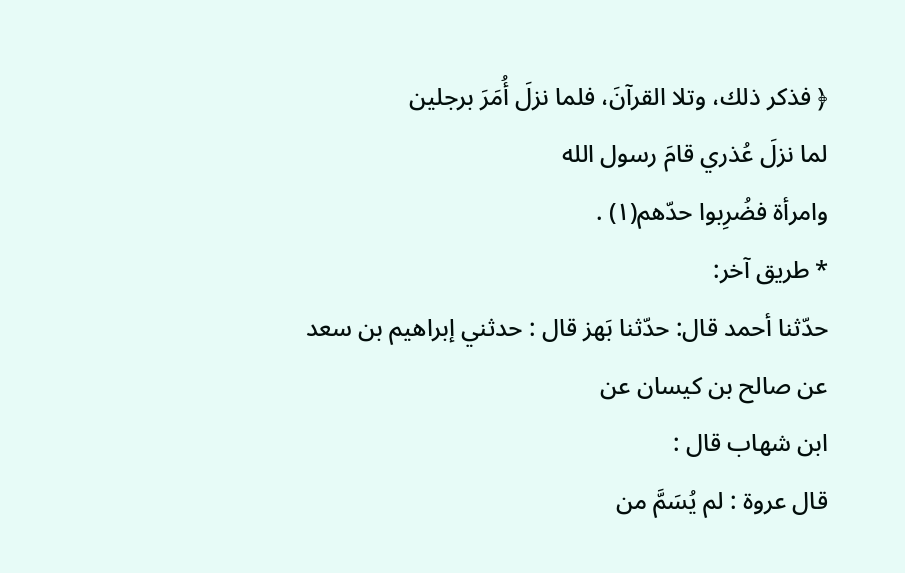﴿ فذكر ذلك، وتلا القرآنَ، فلما نزلَ أُمَرَ برجلين
لما نزلَ عُذري قامَ رسول الله
وامرأة فضُرِبوا حدّهم(١) .
* طريق آخر:
حدّثنا أحمد قال: حدّثنا بَهز قال : حدثني إبراهيم بن سعد عن صالح بن كيسان عن
ابن شهاب قال :
قال عروة : لم يُسَمَّ من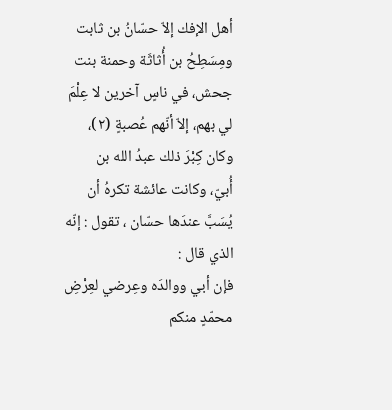أهل الإفك إلاّ حسّانُ بن ثابت ومِسَطِحُ بن أُثاثَة وحمنة بنت
جحش، في ناسٍ آخرين لا عِلْمَ لي بهم، إلاّ أنّهم عُصبةٍ (٢)، وكان كِبْرَ ذلك عبدُ الله بن
أُبيّ، وكانت عائشة تكرهُ أن يُسَبَّ عندَها حسّان ، تقول : إنّه الذي قال :
فإن أبي ووالدَه وعِرضي لعِرْضِ محمّدٍ منكم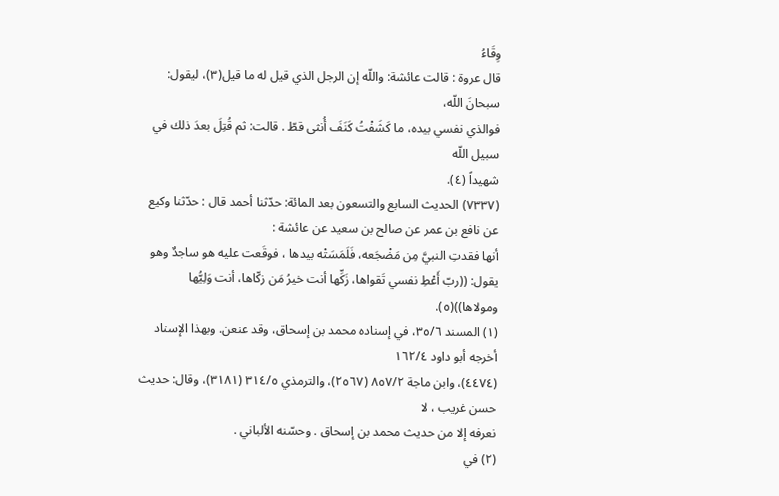وِقَاءُ
قال عروة : قالت عائشة: واللّه إن الرجل الذي قيل له ما قيل(٣)، ليقول: سبحانَ اللّه،
فوالذي نفسي بيده، ما كَشَفْتُ كَنَفَ أُنثى قطّ . قالت: ثم قُتِلَ بعدَ ذلك في سبيل اللّه
شهيداً (٤).
(٧٣٣٧) الحديث السابع والتسعون بعد المائة: حدّثنا أحمد قال : حدّثنا وكيع
عن نافع بن عمر عن صالح بن سعيد عن عائشة :
أنها فقدتِ النبيَّ مِن مَضْجَعه، فَلَمَسَتْه بيدها ، فوقَعت عليه هو ساجدٌ وهو
يقول: ((ربّ أَعْطِ نفسي تَقواها، زَكِّها أنت خيرُ مَن زكّاها، أنت وَلِيُّها ومولاها))(٥).
(١) المسند ٣٥/٦، في إسناده محمد بن إسحاق، وقد عنعن. وبهذا الإسناد أخرجه أبو داود ١٦٢/٤
(٤٤٧٤)، وابن ماجة ٨٥٧/٢ (٢٥٦٧)، والترمذي ٣١٤/٥ (٣١٨١)، وقال: حديث حسن غريب ، لا
نعرفه إلا من حديث محمد بن إسحاق . وحسّنه الألباني .
(٢) في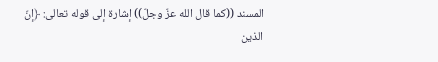المسند ((كما قال الله عزّ وجلّ)) إشارة إلى قوله تعالى: ﴿إنّ الذين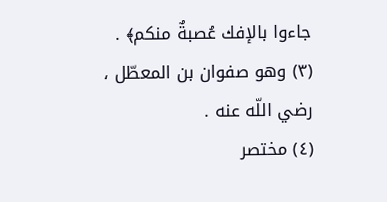جاءوا بالإفك عُصبةٌ منكم﴾ .
(٣) وهو صفوان بن المعطّل ، رضي اللّه عنه .
(٤) مختصر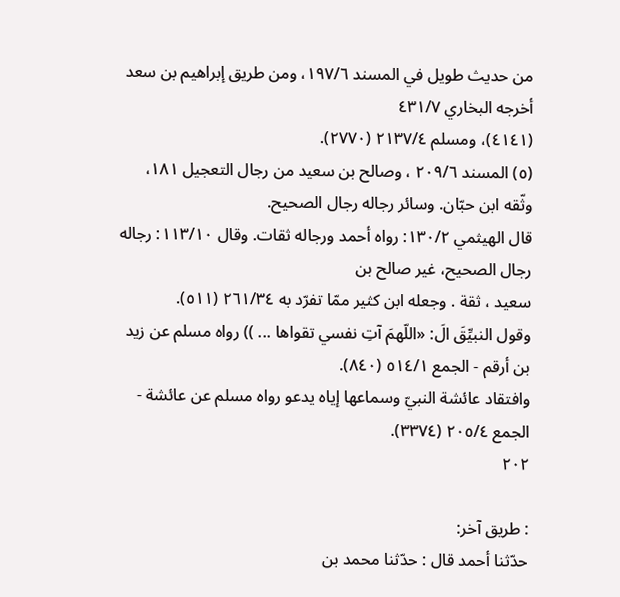من حديث طويل في المسند ١٩٧/٦، ومن طريق إبراهيم بن سعد أخرجه البخاري ٤٣١/٧
(٤١٤١)، ومسلم ٢١٣٧/٤ (٢٧٧٠).
(٥) المسند ٢٠٩/٦ ، وصالح بن سعيد من رجال التعجيل ١٨١، وثّقه ابن حبّان. وسائر رجاله رجال الصحيح.
قال الهيثمي ١٣٠/٢: رواه أحمد ورجاله ثقات. وقال ١١٣/١٠: رجاله رجال الصحيح، غير صالح بن
سعيد ، ثقة . وجعله ابن كثير ممّا تفرّد به ٢٦١/٣٤ (٥١١).
وقول النبيِّقَ الَ: «اللّهمَ آتِ نفسي تقواها ... )) رواه مسلم عن زيد بن أرقم - الجمع ٥١٤/١ (٨٤٠).
وافتقاد عائشة النبيّ وسماعها إياه يدعو رواه مسلم عن عائشة - الجمع ٢٠٥/٤ (٣٣٧٤).
٢٠٢

: طريق آخر:
حدّثنا أحمد قال : حدّثنا محمد بن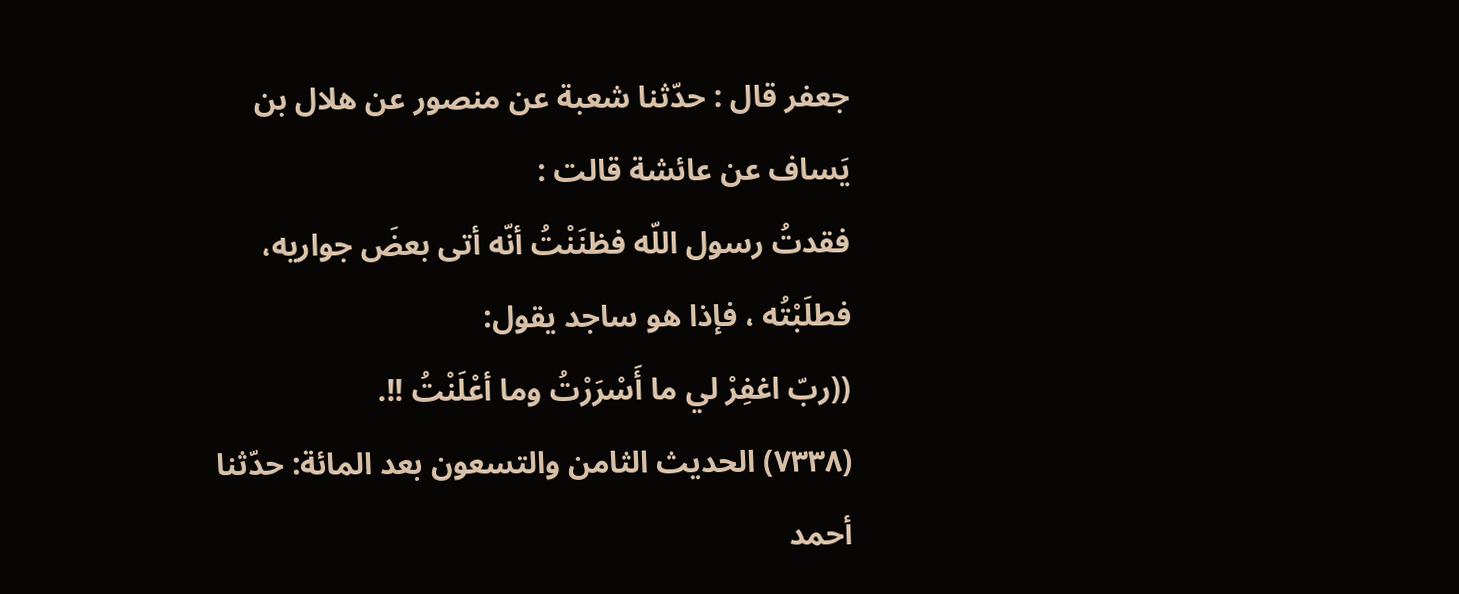جعفر قال : حدّثنا شعبة عن منصور عن هلال بن
يَساف عن عائشة قالت :
فقدتُ رسول اللّه فظنَنْتُ أنّه أتى بعضَ جواريه، فطلَبْتُه ، فإذا هو ساجد يقول:
((ربّ اغفِرْ لي ما أَسْرَرْتُ وما أعْلَنْتُ !!.
(٧٣٣٨) الحديث الثامن والتسعون بعد المائة: حدّثنا أحمد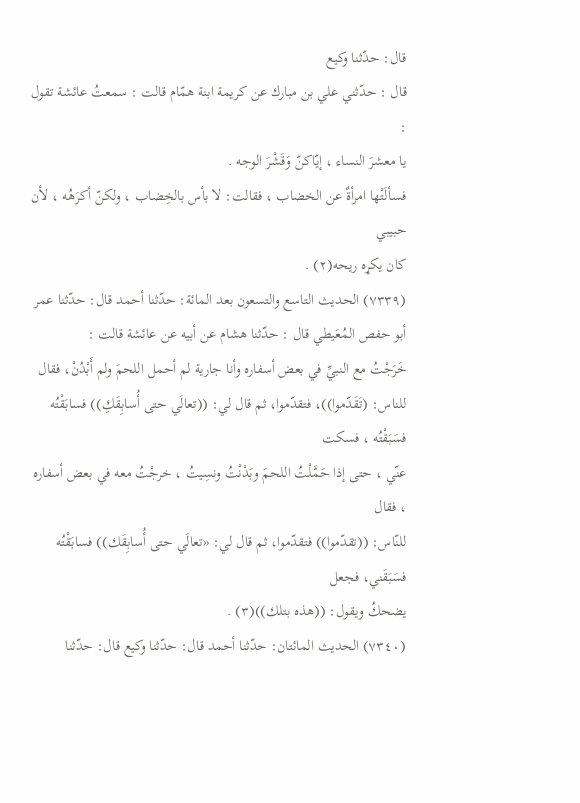قال: حدّثنا وكيع
قال : حدّثني علي بن مبارك عن كريمة ابنة همّام قالت : سمعتُ عائشة تقول :
يا معشرَ النساء ، إيّاكنّ وَقَشْرَ الوجه .
فسألَتْها امرأةٌ عن الخضاب ، فقالت: لا بأس بالخِضاب ، ولكنّ أكرَهُه ، لأن حبيبي
کان یکړه ريحه(٢) .
(٧٣٣٩) الحديث التاسع والتسعون بعد المائة: حدّثنا أحمد قال: حدّثنا عمر
أبو حفص المُعَيطي قال : حدّثنا هشام عن أبيه عن عائشة قالت :
خَرَجْتُ مع النبيِّ في بعض أسفاره وأنا جارية لم أحمل اللحمَ ولم أَبْدُنْ، فقال
للناس: (تَقَدّموا))، فتقدّموا، ثم قال لي: ((تعالَي حتى أُسابِقَكِ)) فسابَقْتُه فسَبَقْتُه ، فسكت
عنّي ، حتى إذا حَمَّلْتُ اللحمَ وبَدْنْتُ ونسِيتُ ، خرجْتُ معه في بعض أسفاره ، فقال
للنّاس: ((تقدّموا)) فتقدّموا، ثم قال لي: «تعالَي حتى أُسابِقَك)) فسابَقْتُه فسَبَقَني، فجعل
يضحكُ ويقول: ((هذه بتلك))(٣) .
(٧٣٤٠) الحديث المائتان: حدّثنا أحمد قال: حدّثنا وكيع قال: حدّثنا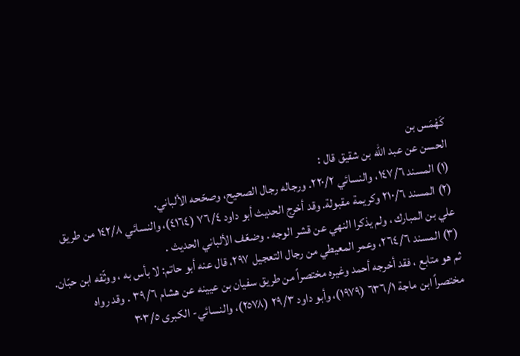كَهْمَس بن
الحسن عن عبد الله بن شقيق قال :
(١) المسند ١٤٧/٦، والنسائي ٢٢٠/٢. ورجاله رجال الصحيح، وصحّحه الألباني.
(٢) المسند ٢١٠/٦ وكريمة مقبولة. وقد أخرج الحديث أبو داود ٧٦/٤ (٤١٦٤)، والنسائي ١٤٢/٨ من طريق
علي بن المبارك ، ولم يذكرا النهي عن قشر الوجه . وضعّف الألباني الحديث .
(٣) المسند ٢٦٤/٦، وعمر المعيطي من رجال التعجيل ٢٩٧، قال عنه أبو حاتم: لا بأس به ، ووثّقه ابن حبّان.
ثم هو متابع ، فقد أخرجه أحمد وغيره مختصراً من طريق سفيان بن عيينه عن هشام ٣٩/٦ . وقد رواه
مختصراً ابن ماجة ٦٣٦/١ (١٩٧٩)، وأبو داود ٢٩/٣ (٢٥٧٨)، والنسائي- الكبرى ٣٠٣/٥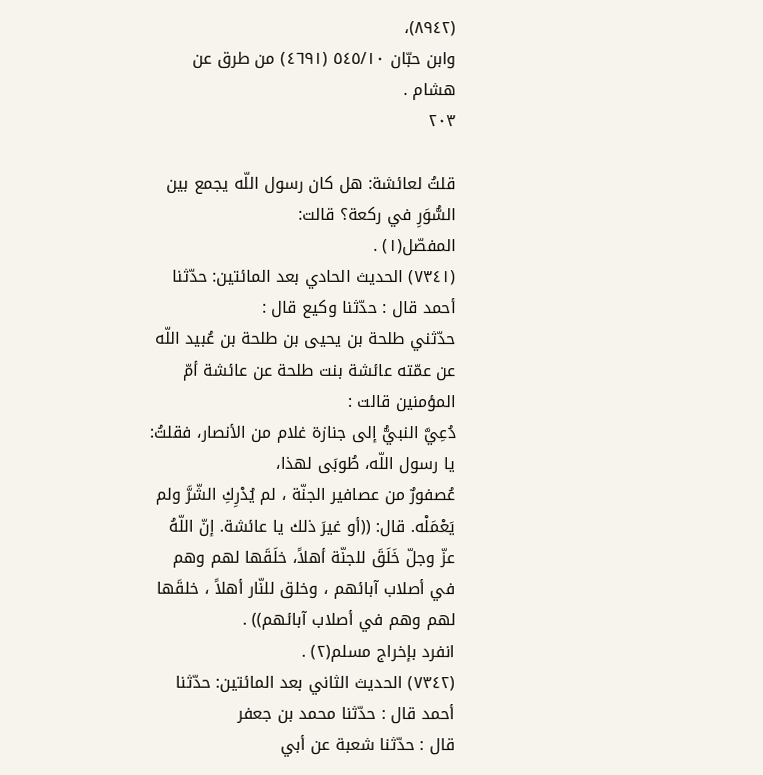(٨٩٤٢)،
وابن حبّان ٥٤٥/١٠ (٤٦٩١) من طرق عن هشام .
٢٠٣

قلتُ لعائشة: هل كان رسول اللّه يجمع بين السُّوَرِ في ركعة؟ قالت:
المفصّل(١) .
(٧٣٤١) الحديث الحادي بعد المائتين: حدّثنا أحمد قال : حدّثنا وكيع قال :
حدّثني طلحة بن يحيى بن طلحة بن عُبيد اللّه عن عمّته عائشة بنت طلحة عن عائشة أمّ
المؤمنين قالت :
دُعِيَّ النبيُّ إلى جنازة غلام من الأنصار، فقلتُ: يا رسول اللّه، طُوبَى لهذا،
عُصفورٌ من عصافير الجنّة ، لم يُدْرِكِ الشّرَّ ولم يَعْمَلْه. قال: ((أو غيرَ ذلك يا عائشة. إنّ اللّهُ
عزّ وجلّ خَلَقَ للجنّة أهلاً، خلَقَها لهم وهم في أصلاب آبائهم ، وخلق للنّار أهلاً ، خلقَها
لهم وهم في أصلاب آبائهم)) .
انفرد بإخراج مسلم(٢) .
(٧٣٤٢) الحديث الثاني بعد المائتين: حدّثنا أحمد قال : حدّثنا محمد بن جعفر
قال : حدّثنا شعبة عن أبي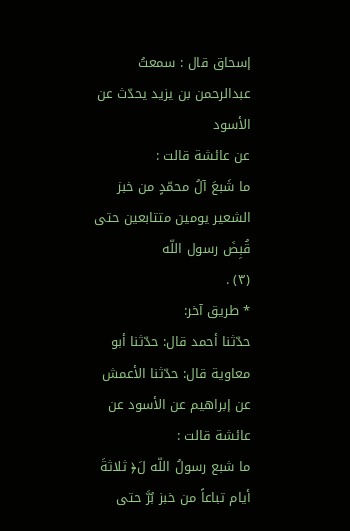إسحاق قال : سمعتُ عبدالرحمن بن يزيد يحدّث عن الأسود
عن عائشة قالت :
ما شَبعَ آلُ محمّدٍ من خبز الشعير يومين متتابعين حتى قُبِضَ رسول اللّه
(٣) .
* طريق آخر:
حدّثنا أحمد قال: حدّثنا أبو معاوية قال: حدّثنا الأعمش عن إبراهيم عن الأسود عن
عائشة قالت :
ما شبع رسولُ اللّه لَ﴿ ثلاثةَ أيام تباعاً من خبز بُرَّ حتى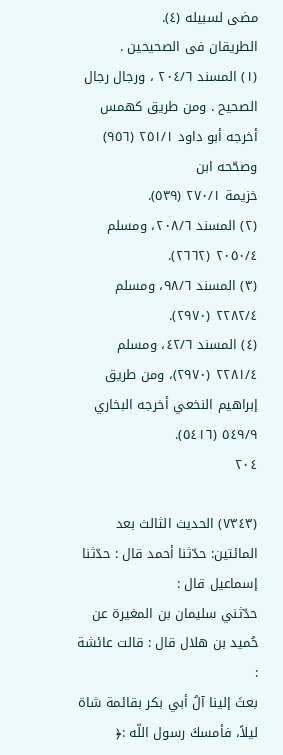مضى لسبيله (٤).
الطريقان فى الصحيحين .
(١) المسند ٢٠٤/٦ ، ورجال رجال الصحيح . ومن طريق كهمس أخرجه أبو داود ٢٥١/١ (٩٥٦) وصحّحه ابن
خزيمة ٢٧٠/١ (٥٣٩).
(٢) المسند ٢٠٨/٦، ومسلم ٢٠٥٠/٤ (٢٦٦٢).
(٣) المسند ٩٨/٦، ومسلم ٢٢٨٢/٤ (٢٩٧٠).
(٤) المسند ٤٢/٦، ومسلم ٢٢٨١/٤ (٢٩٧٠)، ومن طريق إبراهيم النخعي أخرجه البخاري ٥٤٩/٩ (٥٤١٦).
٢٠٤

(٧٣٤٣) الحديث الثالث بعد المائتين: حدّثنا أحمد قال : حدّثنا إسماعيل قال :
حدّثني سليمان بن المغيرة عن حُميد بن هلال قال : قالت عائشة :
بعثَ إلينا آلُ أبي بكر بقائمة شاة ليلاً، فأمسكَ رسول اللّه :﴿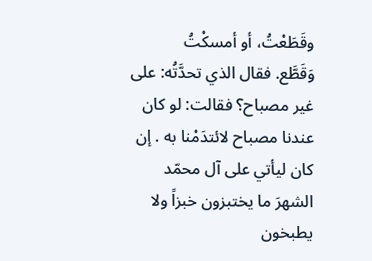وقَطَعْتُ، أو أمسكْتُ
وَقَطَّع. فقال الذي تحدَّتُه: على غير مصباح؟ فقالت: لو كان عندنا مصباح لائتدَمْنا به . إن
كان ليأتي على آل محمّد الشهرَ ما يختبزون خبزاً ولا يطبخون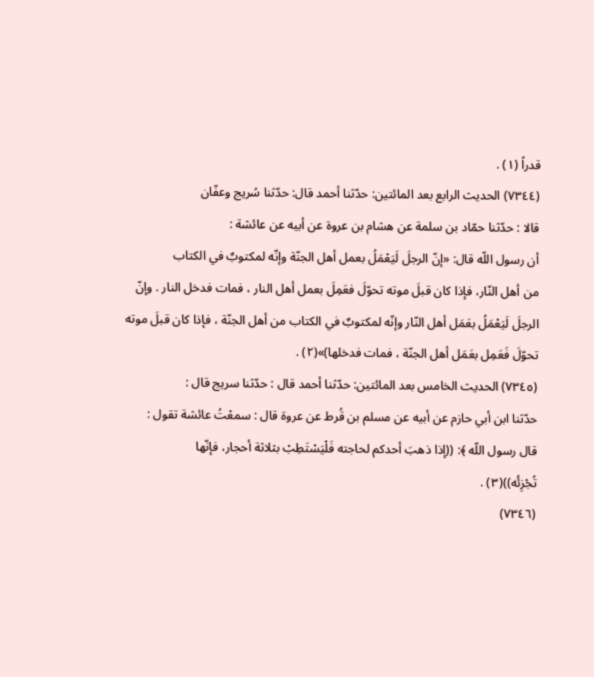قدراً (١) .
(٧٣٤٤) الحديث الرابع بعد المائتين: حدّثنا أحمد قال: حدّثنا سُريج وعفّان
قالا : حدّثنا حمّاد بن سلمة عن هشام بن عروة عن أبيه عن عائشة :
أن رسول اللّه قال: «إنّ الرجلَ لَيَعْمَلُ بعمل أهل الجنّة وإنّه لمكتوبٌ في الكتاب
من أهل النّار، فإذا كان قبلَ موته تحوّلَ فعَمِلَ بعمل أهل النار ، فمات فدخل النار . وإنّ
الرجلَ لَيَعْمَلُ بعَمَل أهل النّار وإنّه لمكتوبٌ في الكتاب من أهل الجنّة ، فإذا كان قبلَ موته
تحوّلَ فَعَمِل بعَمَل أهل الجنّة ، فمات فدخلها)»(٢) .
(٧٣٤٥) الحديث الخامس بعد المائتين: حدّثنا أحمد قال : حدّثنا سريج قال :
حدّثنا ابن أبي حازم عن أبيه عن مسلم بن قُرط عن عروة قال : سمعْتُ عائشة تقول :
قال رسول اللّه ﴾: ((إذا ذهبَ أحدكم لحاجته فَلْيَسْتَطِبْ بثلاثة أحجار، فإنّها
تُجْزِئُه))(٣) .
(٧٣٤٦)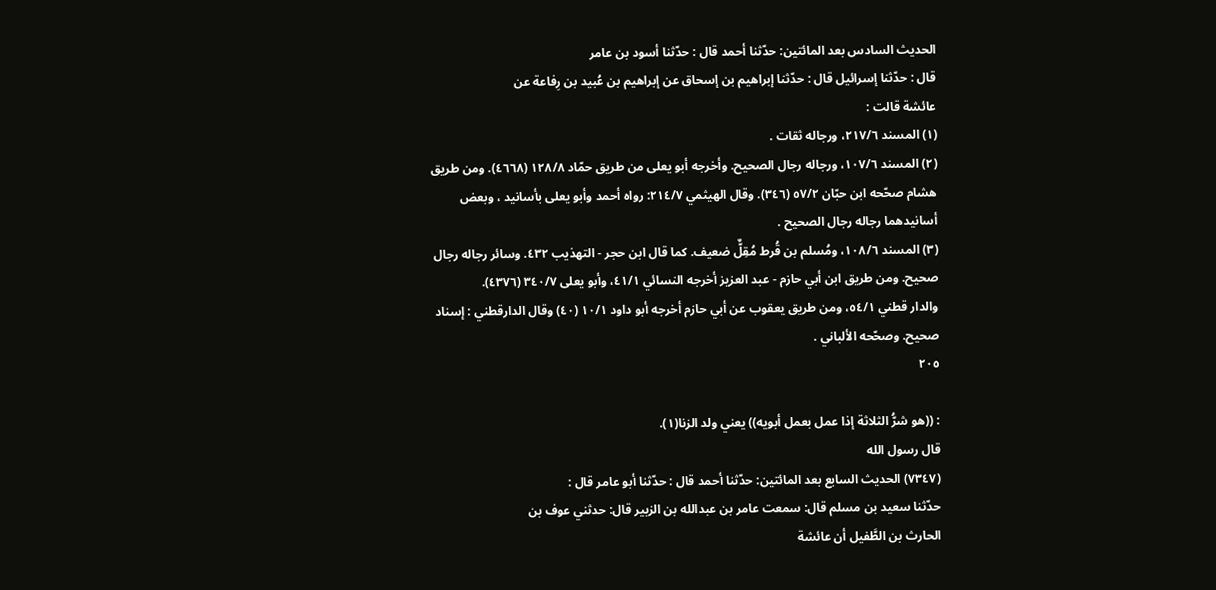الحديث السادس بعد المائتين: حدّثنا أحمد قال : حدّثنا أسود بن عامر
قال : حدّثنا إسرائيل قال : حدّثنا إبراهيم بن إسحاق عن إبراهيم بن عُبيد بن رِفاعة عن
عائشة قالت :
(١) المسند ٢١٧/٦، ورجاله ثقات .
(٢) المسند ١٠٧/٦، ورجاله رجال الصحيح. وأخرجه أبو يعلى من طريق حمّاد ١٢٨/٨ (٤٦٦٨). ومن طريق
هشام صحّحه ابن حبّان ٥٧/٢ (٣٤٦). وقال الهيثمي ٢١٤/٧: رواه أحمد وأبو يعلى بأسانيد ، وبعض
أسانيدهما رجاله رجال الصحيح .
(٣) المسند ١٠٨/٦، ومُسلم بن قُرط مُقِلٌّ ضعيف. كما قال ابن حجر - التهذيب ٤٣٢. وسائر رجاله رجال
صحيح. ومن طريق ابن أبي حازم - عبد العزيز أخرجه النسائي ٤١/١، وأبو يعلى ٣٤٠/٧ (٤٣٧٦).
والدار قطني ٥٤/١، ومن طريق يعقوب عن أبي حازم أخرجه أبو داود ١٠/١ (٤٠) وقال الدارقطني : إسناد
صحيح. وصحّحه الألباني .
٢٠٥

: ((هو شرُّ الثلاثة إذا عمل بعمل أبويه)) يعني ولد الزنا(١).
قال رسول الله
(٧٣٤٧) الحديث السابع بعد المائتين: حدّثنا أحمد قال : حدّثنا أبو عامر قال :
حدّثنا سعيد بن مسلم قال: سمعت عامر بن عبدالله بن الزبير قال: حدثني عوف بن
الحارث بن الطَّفيل أن عائشة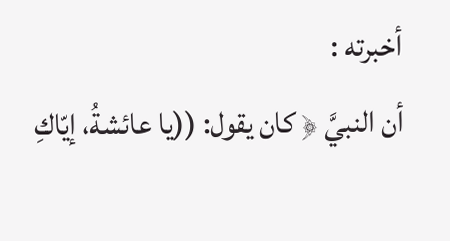أخبرته :
أن النبيَّ ﴿ كان يقول: ((يا عائشةُ، إيّاكِ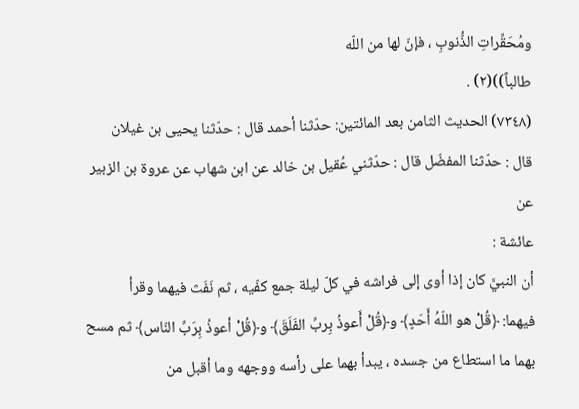ومُحَقِّراتِ الذُّنوبِ ، فإنّ لها من اللّه
طالباً))(٢) .
(٧٣٤٨) الحديث الثامن بعد المائتين: حدّثنا أحمد قال : حدّثنا يحيى بن غيلان
قال : حدّثنا المفضّل قال : حدّثني عُقيل بن خالد عن ابن شهاب عن عروة بن الزبير عن
عائشة :
أن النبيَّ كان إذا أوى إلى فراشه في كلّ ليلة جمع كفّيه ، ثم نَفَث فيهما وقرأ
فيهما: ﴿قُلْ هو اللّهُ أَحَدٍ﴾ و﴿قُلْ أَعوذُ بِربِّ الفَلَقَ﴾ و﴿قُلْ أعوذُ بِرَبِّ النّاس﴾ ثم مسح
بهما ما استطاع من جسده ، يبدأ بهما على رأسه ووجهه وما أقبل من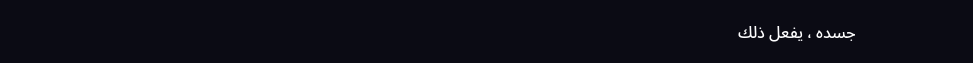جسده ، يفعل ذلك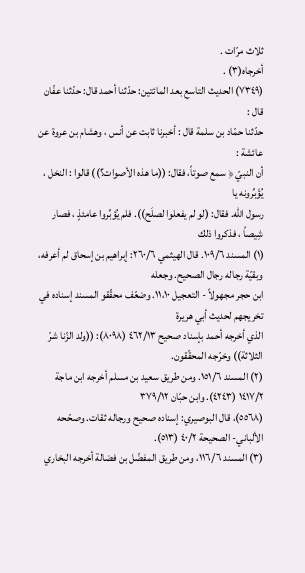ثلاث مرّات .
أخرجاه(٣) .
(٧٣٤٩) الحديث التاسع بعد المائتين: حدّثنا أحمد قال: حدّثنا عفّان قال :
حدّثنا حمّاد بن سلمة قال : أخبرنا ثابت عن أنس ، وهشام بن عروة عن عائشة :
أن النبيّ ﴿ سمع صوتاً، فقال: ((ما هذه الأصوات؟)) قالوا : النخل ، يُؤَبِّرونه یا
رسول اللّه. فقال: (لو لم يفعلوا لصلَح)). فلم يُؤبِّروا عامئذٍ ، فصار شِيصاً ، فذكروا ذلك
(١) المسند ١٠٩/٦. قال الهيثمي ٢٦٠/٦: إبراهيم بن إسحاق لم أعرفه، وبقيّة رجاله رجال الصحيح. وجعله
ابن حجر مجهولاً - التعجيل ١١،١٠. وضعّف محقّقو المسند إسناده في تخريجهم لحديث أبي هريرة
الذي أخرجه أحمد بإسناد صحيح ٤٦٢/١٣ (٨٠٩٨): ((ولد الزّنا شرّ الثلاثة)) وخرّجه المحقّقون.
(٢) المسند ١٥١/٦. ومن طريق سعيد بن مسلم أخرجه ابن ماجة ١٤١٧/٢ (٤٢٤٣). وابن حبّان ٣٧٩/١٢
(٥٥٦٨)، قال البوصيري: إسناده صحيح ورجاله ثقات. وصحّحه الألباني- الصحيحة ٤٠/٢ (٥١٣).
(٣) المسند ١١٦/٦، ومن طريق المفضّل بن فضالة أخرجه البخاري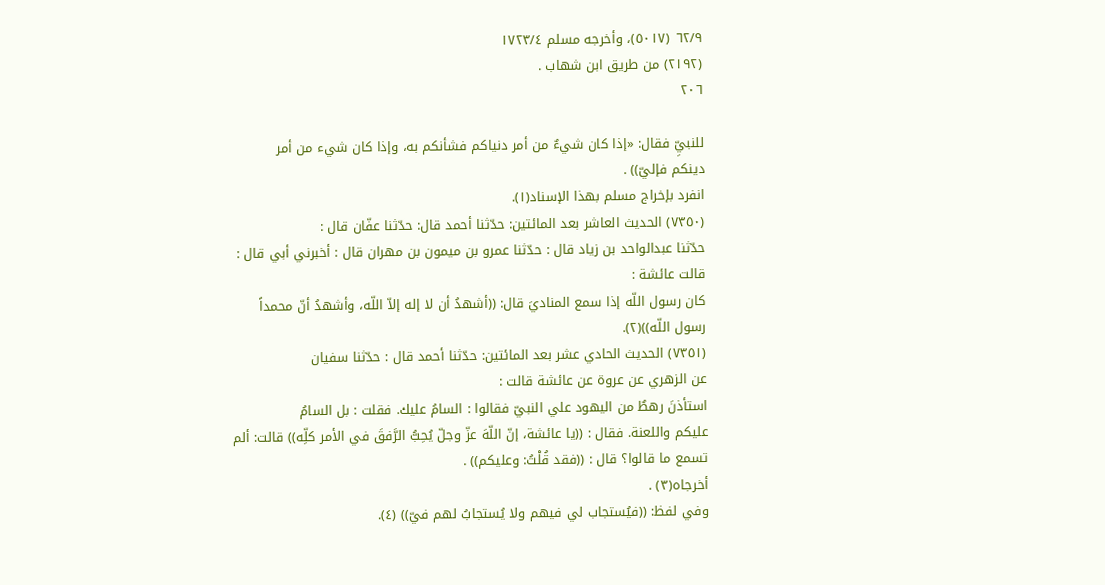٦٢/٩ (٥٠١٧)، وأخرجه مسلم ١٧٢٣/٤
(٢١٩٢) من طريق ابن شهاب .
٢٠٦

للنبيِّ فقال: «إذا كان شيءٌ من أمر دنياكم فشأنكم به، وإذا كان شيء من أمر
دینکم فإليّ)) .
انفرد بإخراج مسلم بهذا الإسناد(١).
(٧٣٥٠) الحديث العاشر بعد المائتين: حدّثنا أحمد قال: حدّثنا عفّان قال :
حدّثنا عبدالواحد بن زياد قال : حدّثنا عمرو بن ميمون بن مهران قال : أخبرني أبي قال :
قالت عائشة :
كان رسول اللّه إذا سمع المناديَ قال: ((أشهدُ أن لا إله إلاّ اللّه، وأشهدُ أنّ محمداً
رسول اللّه))(٢).
(٧٣٥١) الحديث الحادي عشر بعد المائتين: حدّثنا أحمد قال : حدّثنا سفيان
عن الزهري عن عروة عن عائشة قالت :
استأذنَ رهطٌ من اليهود علي النبيّ فقالوا : السامُ عليك. فقلت : بل السامُ
عليكم واللعنة. فقال : ((يا عائشة، إنّ اللّهَ عزّ وجلّ يُحِبُّ الرَّفقَ في الأمر كلِّه)) قالت: ألم
تسمع ما قالوا؟ قال : ((فقد قُلْتُ: وعليكم)) .
أخرجاه(٣) .
وفي لفظ: ((فيُستجاب لي فيهم ولا يُستجابُ لهم فيّ)) (٤).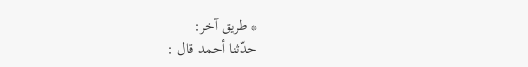* طريق آخر:
حدّثنا أحمد قال :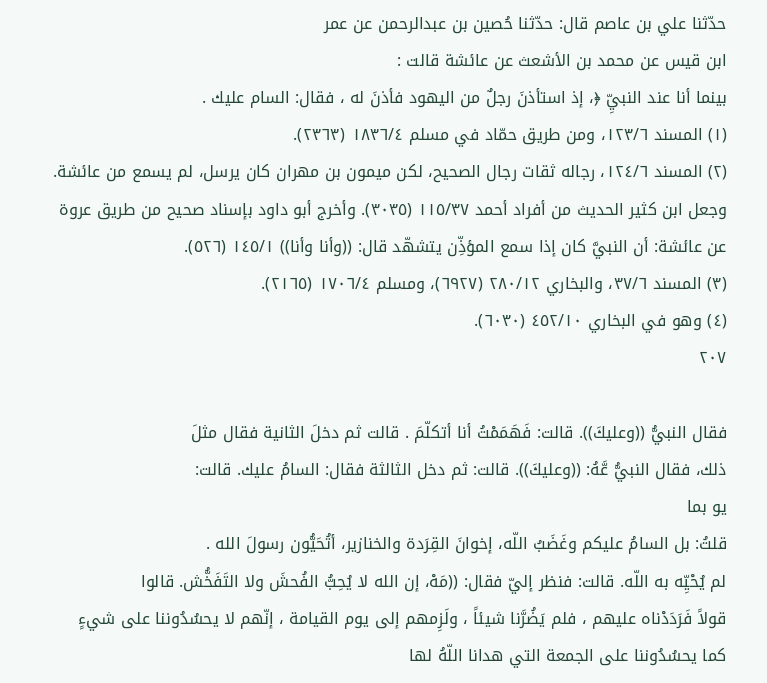حدّثنا علي بن عاصم قال: حدّثنا حُصين بن عبدالرحمن عن عمر
ابن قيس عن محمد بن الأشعث عن عائشة قالت :
بينما أنا عند النبيِّ ﴿، إذ استأذنَ رجلٌ من اليهود فأذنَ له ، فقال: السام عليك .
(١) المسند ١٢٣/٦، ومن طريق حمّاد في مسلم ١٨٣٦/٤ (٢٣٦٣).
(٢) المسند ١٢٤/٦، رجاله ثقات رجال الصحيح، لكن ميمون بن مهران كان يرسل، لم يسمع من عائشة.
وجعل ابن كثير الحديث من أفراد أحمد ١١٥/٣٧ (٣٠٣٥). وأخرج أبو داود بإسناد صحيح من طريق عروة
عن عائشة: أن النبيَّ كان إذا سمع المؤذِّن يتشهّد قال: ((وأنا وأنا)) ١٤٥/١ (٥٢٦).
(٣) المسند ٣٧/٦، والبخاري ٢٨٠/١٢ (٦٩٢٧)، ومسلم ١٧٠٦/٤ (٢١٦٥).
(٤) وهو في البخاري ٤٥٢/١٠ (٦٠٣٠).
٢٠٧

فقال النبيُّ ((وعليكَ)). قالت: فَهَمَمْتُ أنا أتكلّمَ . قالت ثم دخلَ الثانية فقال مثلَ
ذلك، فقال النبيُّ عَّهُ: ((وعليكَ)). قالت: ثم دخل الثالثة فقال: السامُ عليك. قالت:
يو بما
قلتُ: بل السامُ عليكم وغَضَبُ اللّه، إخوانَ القِرَدة والخنازير، أتُحَيُّون رسولَ الله .
لم يُحْيِّه به اللّه. قالت: فنظر إليّ فقال: ((مَهْ، إن الله لا يُحِبُّ الفُحشَ ولا التَفَخُّش. قالوا
قولاً فَرَدَدْناه عليهم ، فلم يَضُرَّنا شيئاً ، ولَزِمهم إلى يوم القيامة ، إنّهم لا يحسُدُوننا على شيءٍ
كما يحسُدُوننا على الجمعة التي هدانا اللّهُ لها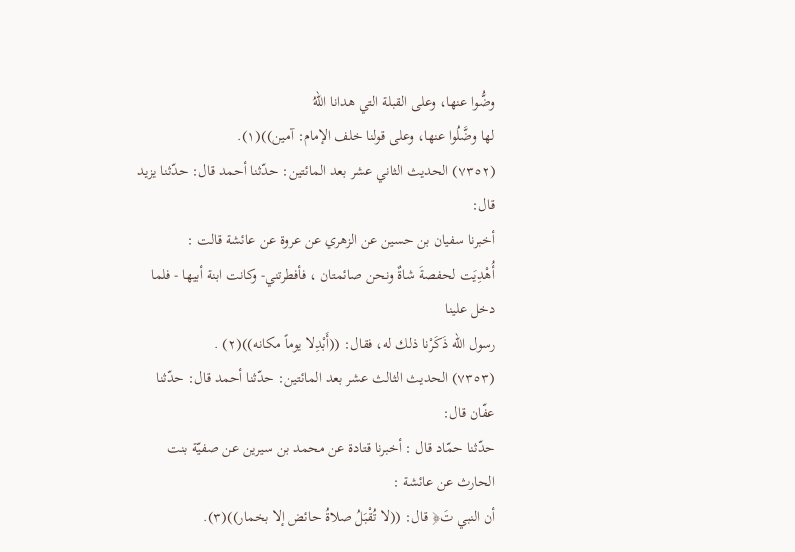وضُّوا عنها، وعلى القبلة التي هدانا اللّهُ
لها وضَّلُوا عنها، وعلى قولنا خلف الإمام: آمين))(١).
(٧٣٥٢) الحديث الثاني عشر بعد المائتين: حدّثنا أحمد قال: حدّثنا يزيد قال:
أخبرنا سفيان بن حسين عن الزهري عن عروة عن عائشة قالت :
أُهْدِيَت لحفصةَ شاةٌ ونحن صائمتان ، فأفطرتني- وكانت ابنة أبيها - فلما دخل علينا
رسول اللّه ذَكَرْنا ذلك له، فقال: ((أَبْدِلا يوماً مكانه))(٢) .
(٧٣٥٣) الحديث الثالث عشر بعد المائتين: حدّثنا أحمد قال: حدّثنا عفّان قال:
حدّثنا حمّاد قال : أخبرنا قتادة عن محمد بن سيرين عن صفيّة بنت الحارث عن عائشة :
أن النبي تَ﴿ قال: ((لا تُقْبَلُ صلاةُ حائض إلا بخمار))(٣).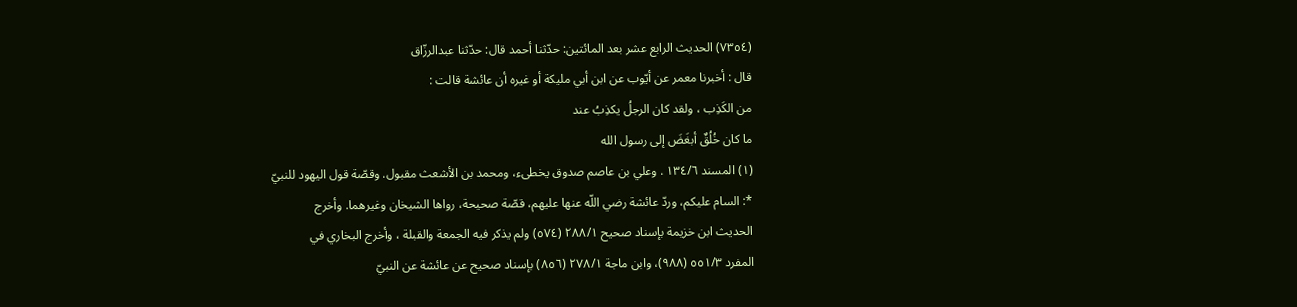(٧٣٥٤) الحديث الرابع عشر بعد المائتين: حدّثنا أحمد قال: حدّثنا عبدالرزّاق
قال : أخبرنا معمر عن أيّوب عن ابن أبي مليكة أو غيره أن عائشة قالت :
من الكَذِب ، ولقد كان الرجلُ یکذِبُ عند
ما كان خُلُقٌ أبغَضَ إلى رسول الله
(١) المسند ١٣٤/٦ . وعلي بن عاصم صدوق يخطىء، ومحمد بن الأشعث مقبول. وقصّة قول اليهود للنبيّ
*: السام عليكم، وردّ عائشة رضي اللّه عنها عليهم، قصّة صحيحة، رواها الشيخان وغيرهما. وأخرج
الحديث ابن خزيمة بإسناد صحيح ٢٨٨/١ (٥٧٤) ولم يذكر فيه الجمعة والقبلة ، وأخرج البخاري في
المفرد ٥٥١/٣ (٩٨٨)، وابن ماجة ٢٧٨/١ (٨٥٦) بإسناد صحيح عن عائشة عن النبيّ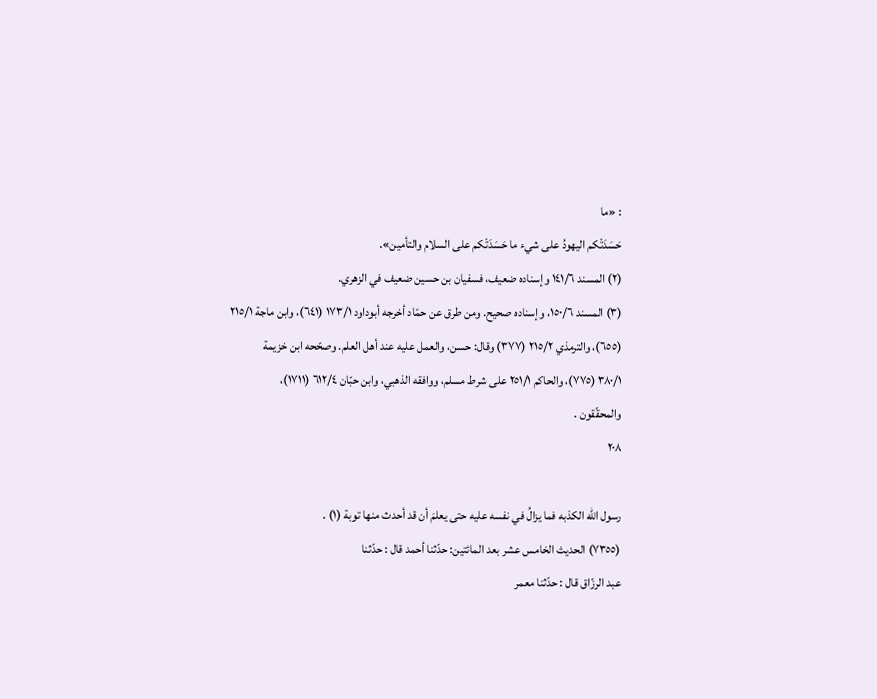: «ما
حَسَدَتْكم اليهودُ على شيء ما حَسَدَتْكم على السلام والتأمين».
(٢) المسند ١٤١/٦ وإسناده ضعيف، فسفيان بن حسين ضعيف في الزهري.
(٣) المسند ١٥٠/٦، وإسناده صحيح. ومن طرق عن حمّاد أخرجه أبوداود ١٧٣/١ (٦٤١)، وابن ماجة ٢١٥/١
(٦٥٥)، والترمذي ٢١٥/٢ (٣٧٧) وقال: حسن، والعمل عليه عند أهل العلم. وصحّحه ابن خزيمة
٣٨٠/١ (٧٧٥)، والحاكم ٢٥١/١ على شرط مسلم، ووافقه الذهبي، وابن حبّان ٦١٢/٤ (١٧١١)،
والمحقّقون .
٢٠٨

رسول اللّه الكذبه فما يزالُ في نفسه عليه حتى يعلمَ أن قد أحدث منها توبة (١) .
(٧٣٥٥) الحديث الخامس عشر بعد المائتين: حدّثنا أحمد قال : حدّثنا
عبد الرزّاق قال : حدّثنا معمر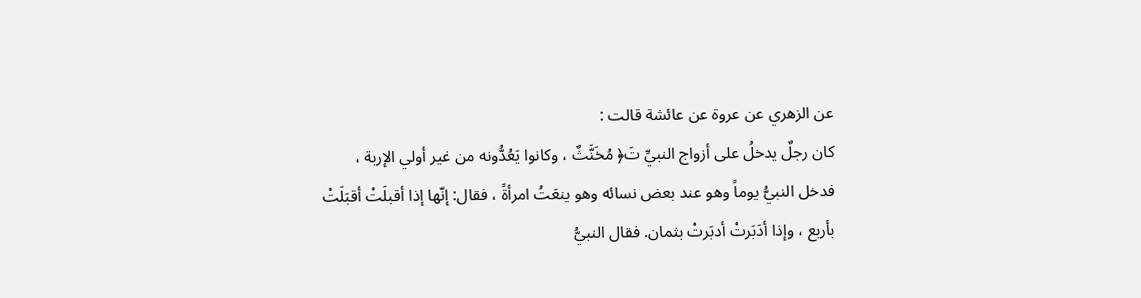عن الزهري عن عروة عن عائشة قالت :
كان رجلٌ يدخلُ على أزواج النبيِّ تَ﴿ مُخَنَّثٌ ، وكانوا يَعُدُّونه من غير أولي الإربة ،
فدخل النبيُّ يوماً وهو عند بعض نسائه وهو ينعَتُ امرأةً ، فقال: إنّها إذا أقبلَتْ أقبَلَتْ
بأربع ، وإذا أدَبَرتْ أدبَرتْ بثمان. فقال النبيُّ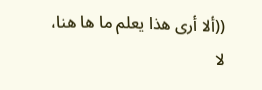((ألا أرى هذا يعلم ما ها هنا، لا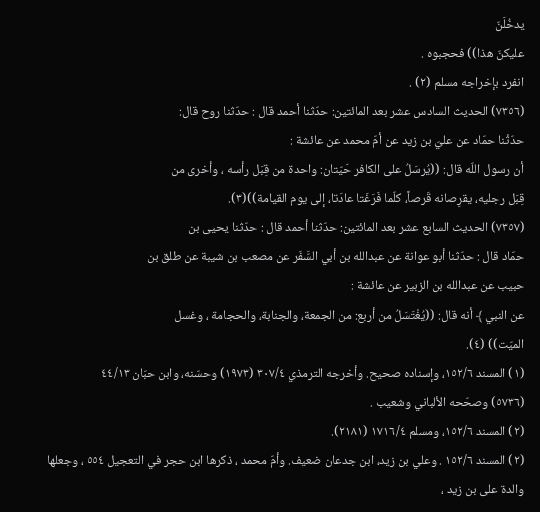يدخُلَنّ
عليكنّ هذا)) فحجبوه .
انفرد بإخراجه مسلم (٢) .
(٧٣٥٦) الحديث السادس عشر بعد المائتين: حدّثنا أحمد قال : حدّثنا روح قال:
حدّثْنا حمّاد عن عليّ بن زيد عن أمّ محمد عن عائشة :
أن رسول اللّه قال: ((يُرسَلُ على الكافر حَيّتان: واحدة من قِبَل رأسه ، وأخرى من
قِبَل رجليه، يقرِصانه قَرصاً، كلّما فَرَغَتا عادَتا، إلى يوم القيامة))(٣).
(٧٣٥٧) الحديث السابع عشر بعد المائتين: حدّثنا أحمد قال : حدّثنا يحيى بن
حمّاد قال : حدّثنا أبو عوانة عن عبدالله بن أبي السَّفَر عن مصعب بن شيبة عن طلق بن
حبيب عن عبدالله بن الزبير عن عائشة :
عن النبي ﴾ أنه قال: ((يُغْتَسَلُ من أربع: من الجمعة، والجنابة، والحجامة ، وغسل
الميّت)) (٤).
(١) المسند ١٥٢/٦، وإسناده صحيح. وأخرجه الترمذي ٣٠٧/٤ (١٩٧٣) وحسّنه، وابن حبّان ٤٤/١٣
(٥٧٣٦) وصحّحه الألباني وشعيب .
(٢) المسند ١٥٢/٦، ومسلم ١٧١٦/٤ (٢١٨١).
(٢) المسند ١٥٢/٦ . وعلي بن زيد، ابن جدعان ضعيف. وأمّ محمد ، ذكرها ابن حجر في التعجيل ٥٥٤ ، وجعلها
والدة على بن زيد ،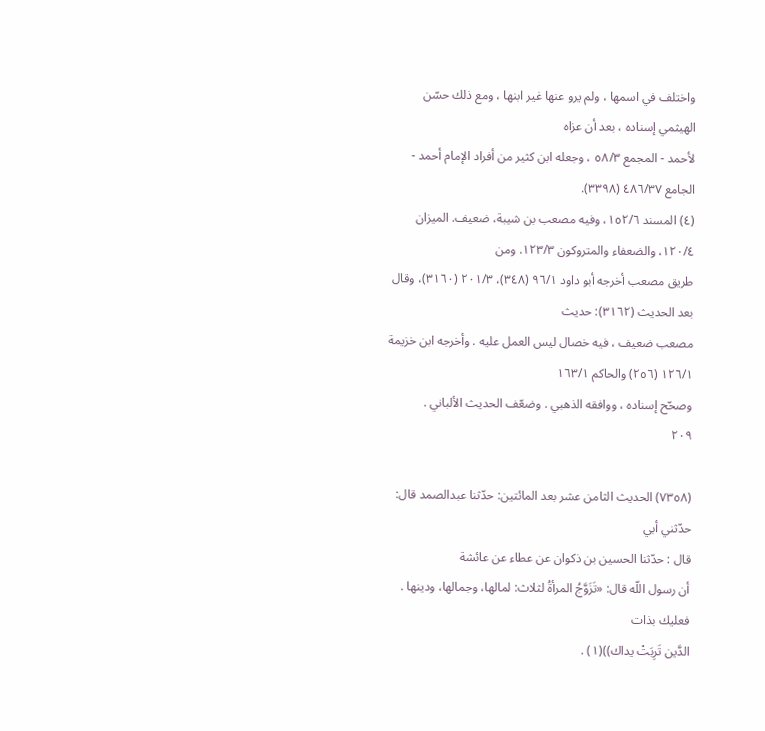واختلف في اسمها ، ولم يرو عنها غير ابنها ، ومع ذلك حسّن الهيثمي إسناده ، بعد أن عزاه
لأحمد - المجمع ٥٨/٣ ، وجعله ابن كثير من أفراد الإمام أحمد - الجامع ٤٨٦/٣٧ (٣٣٩٨).
(٤) المسند ١٥٢/٦، وفيه مصعب بن شيبة، ضعيف. الميزان ١٢٠/٤، والضعفاء والمتروكون ١٢٣/٣. ومن
طريق مصعب أخرجه أبو داود ٩٦/١ (٣٤٨)، ٢٠١/٣ (٣١٦٠)، وقال بعد الحديث (٣١٦٢): حديث
مصعب ضعيف ، فيه خصال ليس العمل عليه . وأخرجه ابن خزيمة ١٢٦/١ (٢٥٦) والحاكم ١٦٣/١
وصحّح إسناده ، ووافقه الذهبي . وضعّف الحديث الألباني .
٢٠٩

(٧٣٥٨) الحديث الثامن عشر بعد المائتين: حدّثنا عبدالصمد قال: حدّثني أبي
قال : حدّثنا الحسين بن ذكوان عن عطاء عن عائشة
أن رسول اللّه قال: «تَزَوَّجُ المرأةُ لثلاث: لمالها، وجمالها، ودينها . فعليك بذات
الدَّين تَرِبَتْ يداك))(١) .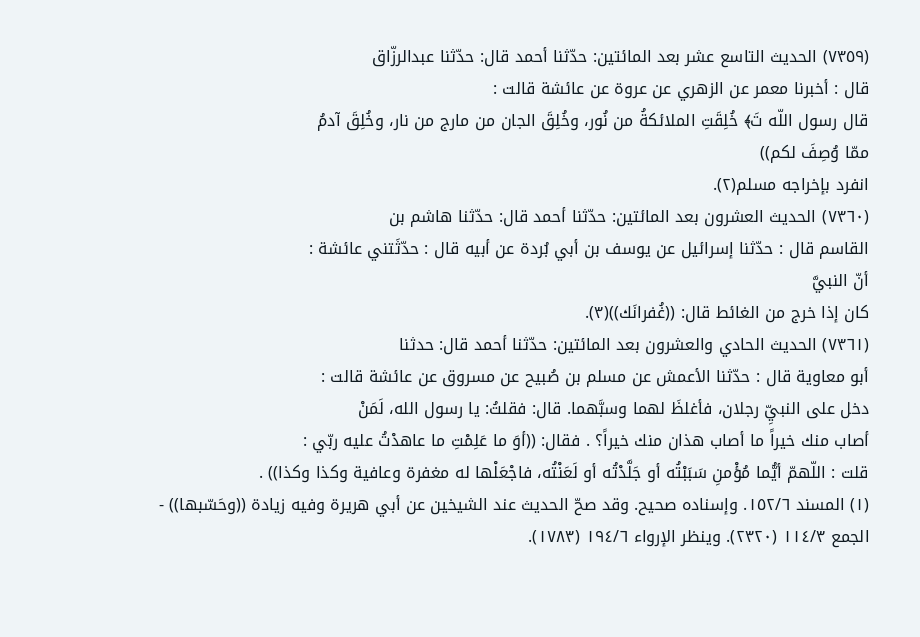(٧٣٥٩) الحديث التاسع عشر بعد المائتين: حدّثنا أحمد قال: حدّثنا عبدالرزّاق
قال : أخبرنا معمر عن الزهري عن عروة عن عائشة قالت :
قال رسول اللّه تَ﴾ خُلِقَتِ الملائكةُ من نُور، وخُلِقَ الجان من مارج من نار، وخُلِقَ آدمُ
ممّا وُصِفَ لكم))
انفرد بإخراجه مسلم(٢).
(٧٣٦٠) الحديث العشرون بعد المائتين: حدّثنا أحمد قال: حدّثنا هاشم بن
القاسم قال : حدّثنا إسرائيل عن يوسف بن أبي بُردة عن أبيه قال : حدّثَتني عائشة :
أنّ النبيَّ
كان إذا خرج من الغائط قال: ((غُفرانَك))(٣).
(٧٣٦١) الحديث الحادي والعشرون بعد المائتين: حدّثنا أحمد قال: حدثنا
أبو معاوية قال : حدّثنا الأعمش عن مسلم بن صُبيح عن مسروق عن عائشة قالت :
دخل على النبيِّ رجلان، فأغلظَ لهما وسبَّهما. قال: فقلتُ: يا رسول الله، لَمَنْ
أصاب منك خيراً ما أصاب هذان منك خيراً؟ . فقال: ((أوَ ما عَلِمْتِ ما عاهدْتُ عليه ربّي :
قلت : اللّهمّ أيُّما مُؤْمنِ سَبَبْتُه أو جَلَّدْتُه أو لَعَنْتُه، فاجْعَلْها له مغفرة وعافية وكذا وكذا)) .
(١) المسند ١٥٢/٦. وإسناده صحيح. وقد صحّ الحديث عند الشيخين عن أبي هريرة وفيه زيادة ((وحَسّبها)) -
الجمع ١١٤/٣ (٢٣٢٠). وينظر الإرواء ١٩٤/٦ (١٧٨٣).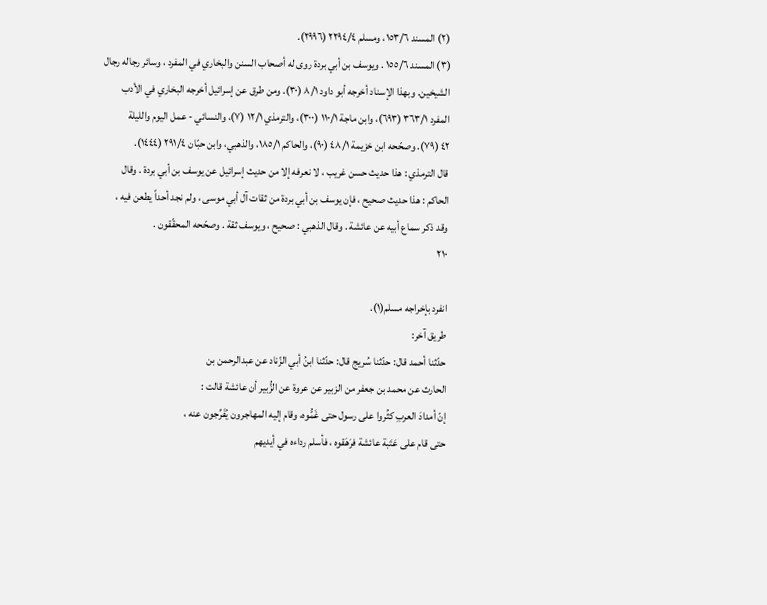(٢) المسند ١٥٣/٦، ومسلم ٢٢٩٤/٤ (٢٩٩٦).
(٣) المسند ١٥٥/٦ . ويوسف بن أبي بردة روى له أصحاب السنن والبخاري في المفرد ، وسائر رجاله رجال
الشيخين. وبهذا الإسناد أخرجه أبو داود ٨/١ (٣٠). ومن طرق عن إسرائيل أخرجه البخاري في الأدب
المفرد ٣٦٣/١ (٦٩٣)، وابن ماجة ١١٠/١ (٣٠٠)، والترمذي ١٢/١ (٧)، والنسائي - عمل اليوم والليلة
٤٢ (٧٩). وصحّحه ابن خزيمة ٤٨/١ (٩٠)، والحاكم ١٨٥/١، والذهبي، وابن حبّان ٢٩١/٤ (١٤٤٤).
قال الترمذي : هذا حديث حسن غريب ، لا نعرفه إلا من حديث إسرائيل عن يوسف بن أبي بردة . وقال
الحاكم : هذا حديث صحيح ، فإن يوسف بن أبي بردة من ثقات آل أبي موسى ، ولم نجد أحداً يطعن فيه ،
وقد ذكر سماع أبيه عن عائشة . وقال الذهبي : صحيح ، ويوسف ثقة . وصحّحه المحقّقون .
٢١٠

انفرد بإخراجه مسلم(١).
طريق آخر:
حدّثنا أحمد قال: حدّثنا سُريج قال: حدّثنا ابنُ أبي الزّناد عن عبدالرحمن بن
الحارث عن محمد بن جعفر من الزبير عن عروة عن الزُّبير أن عائشة قالت :
إنّ أمدادَ العربِ كثُروا على رسول حتى غَمُّوه، وقام إليه المهاجرون يُفَرِّجون عنه ،
حتى قام على عَتَبة عائشة فرَهَقوه ، فأسلم رداءه في أيديهم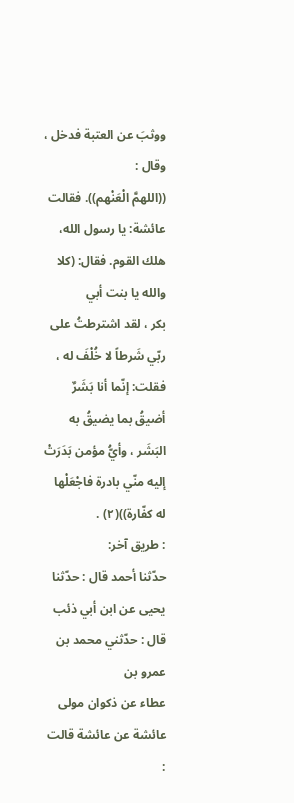ووثبَ عن العتبة فدخل ، وقال :
((اللهمَّ الْعَنْهم)). فقالت عائشة: يا رسول الله، هلك القوم. فقال: (كلا والله يا بنت أبي
بكر ، لقد اشترطتُ على ربّي شَرطاً لا خُلْفَ له ، فقلت: إنّما أنا بَشَرٌ أضيقُ بما يضيقُ به
البَشَر ، وأيُّ مؤمن بَدَرَتْ إليه منّي بادرة فاجْعَلْها له كفّارة))(٢) .
: طريق آخر:
حدّثنا أحمد قال : حدّثنا يحيى عن ابن أبي ذئب قال : حدّثني محمد بن عمرو بن
عطاء عن ذكوان مولى عائشة عن عائشة قالت :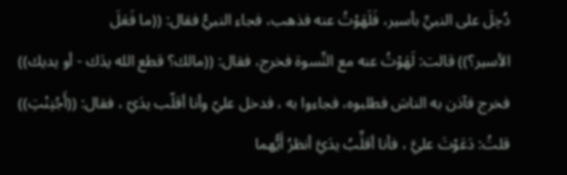دُخِلَ على النبيِّ بأسير، فَلَهَوْتُ عنه فذهب، فجاء النبيُّ فقال: ((ما فَعَلَ
الأسير؟)) قالت: لَهَوْتُ عنه مع النِّسوة فخرج، فقال: ((مالك؟ قطع الله يدَك - أو يديك))
فخرج فآذن به الناسَ فطلبوه، فجاءوا به ، فدخل عليّ وأنا أقلّب يدَيّ ، فقال: ((أَجُنِنْتِ))
قلتُ: دَعَوْتَ عليَّ ، فأنا أقلِّبُ يدَيَّ أنظرُ أَيُّهما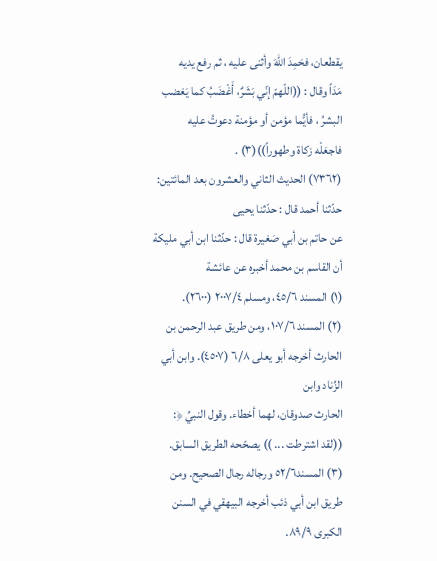يقطعان، فحَمِدَ اللّهَ وأثنى عليه ، ثم رفع يديه
مَدَاً وقال : ((اللّهمّ إنّي بَشَرٌ، أَغْضَبُ كما يَغضب البشرُ ، فأيُّما مؤمن أو مؤمنة دعوتُ عليه
فاجعَلْه زكاة وطهوراً))(٣) .
(٧٣٦٢) الحديث الثاني والعشرون بعد المائتين: حدّثنا أحمد قال : حدّثنا يحيى
عن حاتم بن أبي صَغيرة قال : حدّثنا ابن أبي مليكة أن القاسم بن محمد أخبره عن عائشة
(١) المسند ٤٥/٦، ومسلم ٢٠٠٧/٤ (٢٦٠٠).
(٢) المسند ١٠٧/٦، ومن طريق عبد الرحمن بن الحارث أخرجه أبو يعلى ٦/٨ (٤٥٠٧). وابن أبي الزِّناد وابن
الحارث صدوقان، لهما أخطاء. وقول النبيِّ ﴿: ((لقد اشترطت ... )) يصحّحه الطريق السابق.
(٣) المسند٥٢/٦ ورجاله رجال الصحيح. ومن طريق ابن أبي ذئب أخرجه البيهقي في السنن الكبرى ٨٩/٩.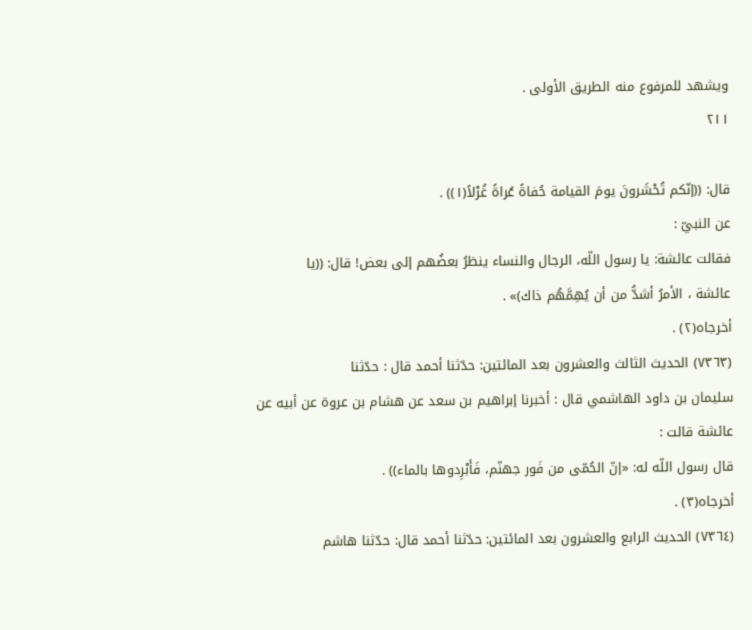ويشهد للمرفوع منه الطريق الأولى .
٢١١

قال: ((إنّكم تُحْشَرونَ يومَ القيامة حُفاةً عُراةً غُرْلاً(١)) .
عن النبيّ :
فقالت عائشة: يا رسول اللّه، الرجال والنساء ينظرُ بعضُهم إلى بعض! قال: ((يا
عائشة ، الأمرُ أشدُّ من أن يُهِمَّهُم ذاك)» .
أخرجاه(٢) .
(٧٣٦٣) الحديث الثالث والعشرون بعد المائتين: حدّثنا أحمد قال : حدّثنا
سليمان بن داود الهاشمي قال : أخبرنا إبراهيم بن سعد عن هشام بن عروة عن أبيه عن
عائشة قالت :
قال رسول اللّه له: «إنّ الحُمّى من فَور جهنّم، فَأَبْرِدوها بالماء)) .
أخرجاه(٣) .
(٧٣٦٤) الحديث الرابع والعشرون بعد المائتين: حدّثنا أحمد قال: حدّثنا هاشم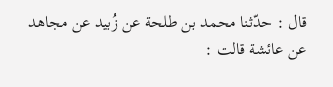قال : حدّثنا محمد بن طلحة عن زُبيد عن مجاهد عن عائشة قالت :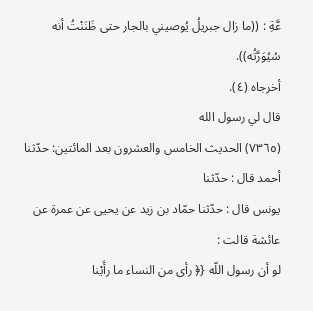عَّةِ : ((ما زال جبريلُ يُوصيني بالجار حتى ظَنَنْتُ أنه سُيُوَرَّتُه)).
أخرجاه (٤).
قال لي رسول الله
(٧٣٦٥) الحديث الخامس والعشرون بعد المائتين: حدّثنا أحمد قال : حدّثنا
يونس قال : حدّثنا حمّاد بن زيد عن يحيى عن عمرة عن عائشة قالت :
لو أن رسول اللّه {﴿ رأى من النساء ما رأَيْنا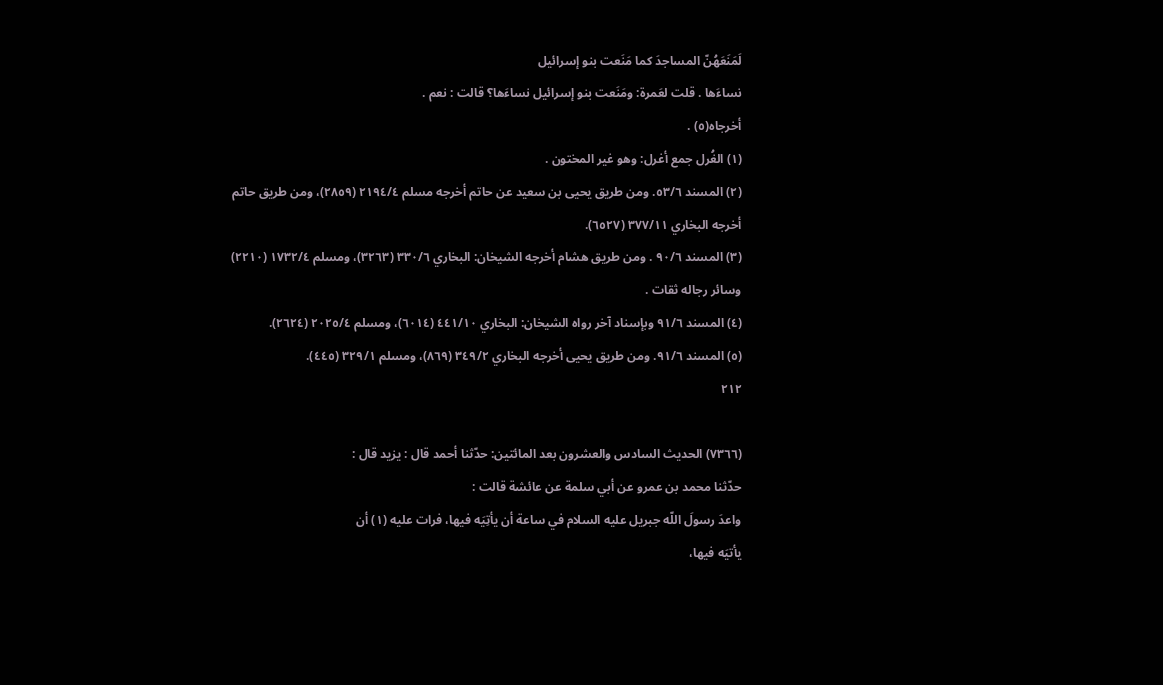لَمَنَعَهُنّ المساجدَ كما مَنَعت بنو إسرائيل
نساءَها . قلت لعَمرة: ومَنَعت بنو إسرائيل نساءَها؟ قالت : نعم .
أخرجاه(٥) .
(١) الغُرل جمع أغرل: وهو غير المختون .
(٢) المسند ٥٣/٦. ومن طريق يحيى بن سعيد عن حاتم أخرجه مسلم ٢١٩٤/٤ (٢٨٥٩)، ومن طريق حاتم
أخرجه البخاري ٣٧٧/١١ (٦٥٢٧).
(٣) المسند ٩٠/٦ . ومن طريق هشام أخرجه الشيخان: البخاري ٣٣٠/٦ (٣٢٦٣)، ومسلم ١٧٣٢/٤ (٢٢١٠)
وسائر رجاله ثقات .
(٤) المسند ٩١/٦ وبإسناد آخر رواه الشيخان: البخاري ٤٤١/١٠ (٦٠١٤)، ومسلم ٢٠٢٥/٤ (٢٦٢٤).
(٥) المسند ٩١/٦. ومن طريق يحيى أخرجه البخاري ٣٤٩/٢ (٨٦٩)، ومسلم ٣٢٩/١ (٤٤٥).
٢١٢

(٧٣٦٦) الحديث السادس والعشرون بعد المائتين: حدّثنا أحمد قال : يزيد قال :
حدّثنا محمد بن عمرو عن أبي سلمة عن عائشة قالت :
واعدَ رسولَ اللّه جبريل عليه السلام في ساعة أن يأتِيَه فيها، فرات عليه (١) أن
يأتيَه فيها،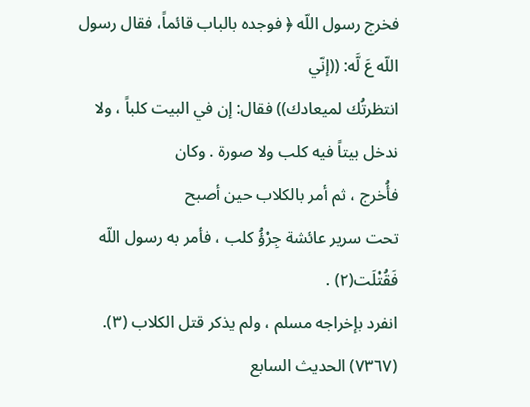فخرج رسول اللّه ﴿ فوجده بالباب قائماً، فقال رسول اللّه عَ لَّه: ((إنّي
انتظرتُك لميعادك)) فقال: إن في البيت كلباً ، ولا ندخل بيتاً فيه كلب ولا صورة . وكان
فأُخرج ، ثم أمر بالكلاب حين أصبح
تحت سرير عائشة جِرْؤُ كلب ، فأمر به رسول اللّه
فَقُتْلَت(٢) .
انفرد بإخراجه مسلم ، ولم يذكر قتل الكلاب (٣).
(٧٣٦٧) الحديث السابع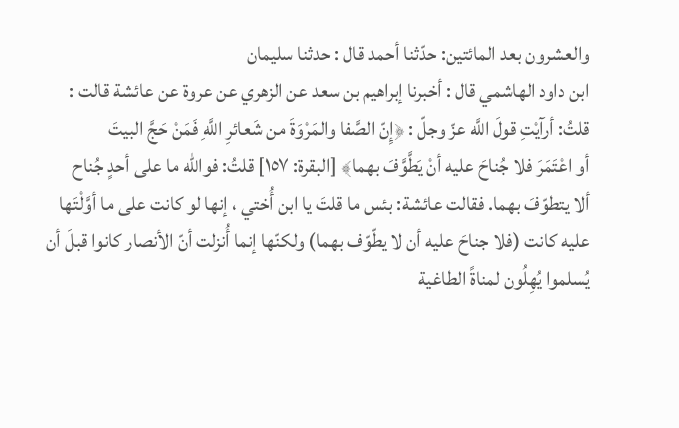والعشرون بعد المائتين: حدّثنا أحمد قال : حدثنا سليمان
ابن داود الهاشمي قال : أخبرنا إبراهيم بن سعد عن الزهري عن عروة عن عائشة قالت :
قلتُ: أرآيْتِ قولَ اللَّه عزّ وجلّ : ﴿إِنّ الصَّفا والمَرْوَةَ من شَعائرِ اللَّهِ فَمَنْ حَجَّ البيتَ
أو اعْتَمَرَ فلا جُناحَ عليه أنْ يَطَّوَّفَ بهما﴾ [البقرة: ١٥٧] قلتُ: فوالله ما على أحدٍ جُناح
ألا يتطوّفَ بهما. فقالت عائشة: بئس ما قلتَ يا ابن أُختي ، إنها لو كانت على ما أوَّلْتَها
عليه كانت (فلا جناحَ عليه أن لا يطّوّف بهما) ولكنّها إنما أُنزلت أنّ الأنصار كانوا قبلَ أن
يُسلموا يُهِلُون لمناةً الطاغية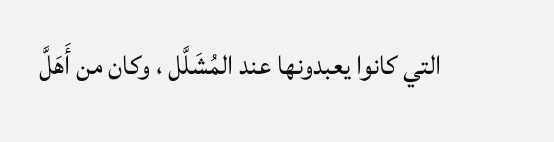التي كانوا يعبدونها عند المُشَلَّل ، وكان من أَهَلَّ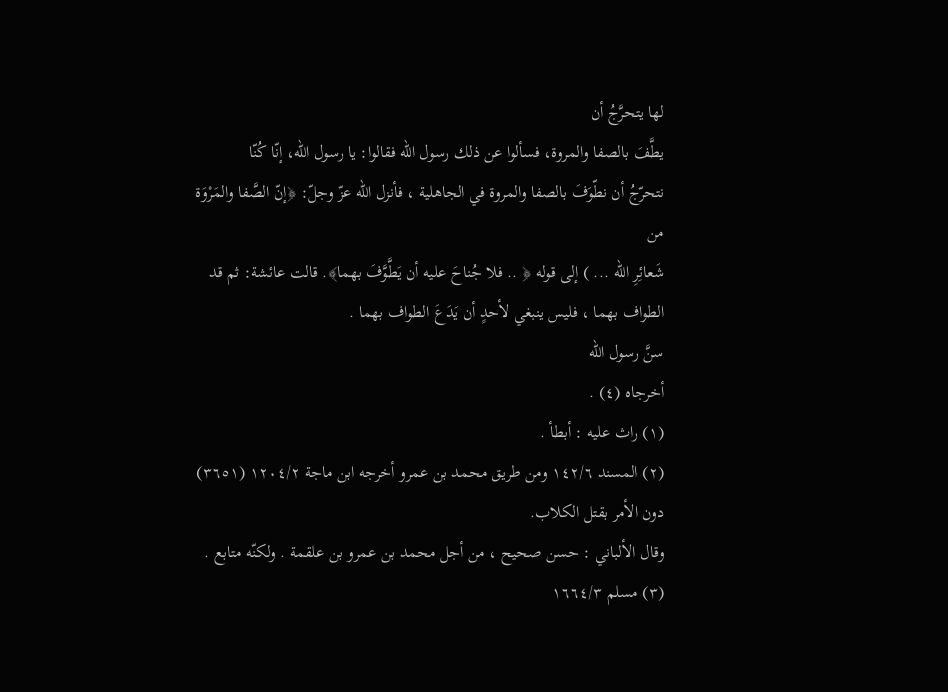لها يتحرَّجُ أن
يطَّفَ بالصفا والمروة، فسألوا عن ذلك رسول اللّه فقالوا: يا رسول اللّه، إنّا كُنّا
نتحرّجُ أن نطّوَفَ بالصفا والمروة في الجاهلية ، فأنزل الله عزّ وجلّ: ﴿إنّ الصَّفا والمَرْوَة من
شَعائِرِ اللّه ... ) إلى قوله ﴿ .. فلا جُناحَ عليه أن يَطَّوَّفَ بهما﴾. قالت عائشة: ثم قد
الطواف بهما ، فليس ينبغي لأحدٍ أن يَدَعَ الطواف بهما .
سنَّ رسول الله
أخرجاه (٤) .
(١) راث عليه : أبطأ .
(٢) المسند ١٤٢/٦ ومن طريق محمد بن عمرو أخرجه ابن ماجة ١٢٠٤/٢ (٣٦٥١) دون الأمر بقتل الكلاب.
وقال الألباني : حسن صحيح ، من أجل محمد بن عمرو بن علقمة . ولكنّه متابع .
(٣) مسلم ١٦٦٤/٣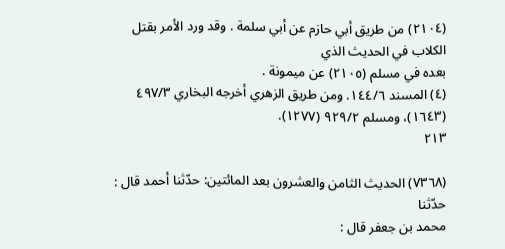(٢١٠٤) من طريق أبي حازم عن أبي سلمة . وقد ورد الأمر بقتل الكلاب في الحديث الذي
بعده في مسلم (٢١٠٥) عن ميمونة .
(٤) المسند ١٤٤/٦. ومن طريق الزهري أخرجه البخاري ٤٩٧/٣ (١٦٤٣)، ومسلم ٩٢٩/٢ (١٢٧٧).
٢١٣

(٧٣٦٨) الحديث الثامن والعشرون بعد المائتين: حدّثنا أحمد قال : حدّثنا
محمد بن جعفر قال :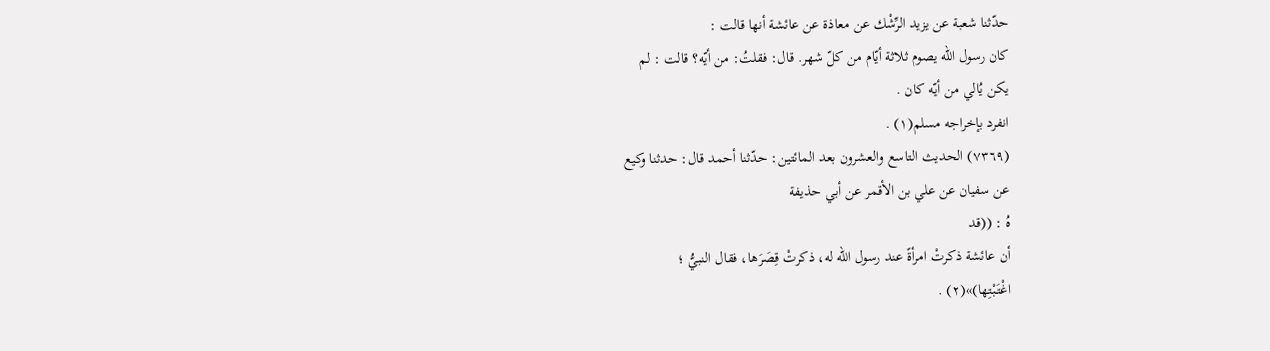حدّثنا شعبة عن يزيد الرِّشْك عن معاذة عن عائشة أنها قالت :
كان رسول اللّه يصوم ثلاثة أيّام من كلّ شهر. قال: فقلتُ: من أيّه؟ قالت : لم
یکن یُالي من أيّه كان .
انفرد بإخراجه مسلم(١) .
(٧٣٦٩) الحديث التاسع والعشرون بعد المائتين: حدّثنا أحمد قال: حدثنا وكيع
عن سفيان عن علي بن الأقمر عن أبي حذيفة
هُ : ((قد
أن عائشة ذكرتْ امرأةً عند رسول اللّه له، ذكرتْ قِصَرَها، فقال النبيُّ ؛
اغْتَبْتِها)»(٢) .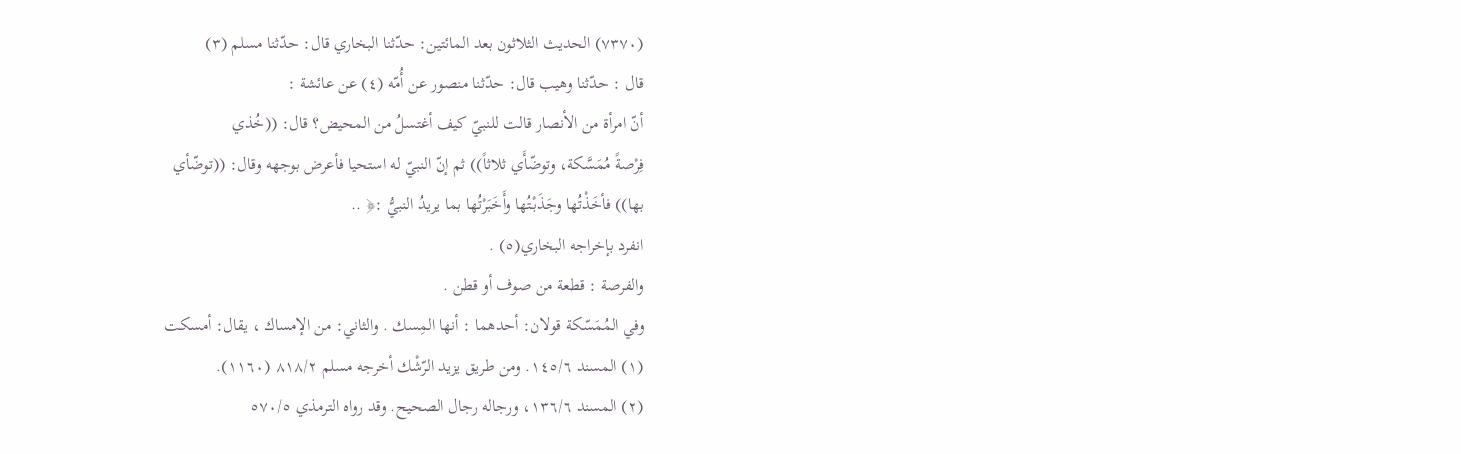(٧٣٧٠) الحديث الثلاثون بعد المائتين: حدّثنا البخاري قال: حدّثنا مسلم (٣)
قال : حدّثنا وهيب قال: حدّثنا منصور عن أُمّه (٤) عن عائشة :
أنّ امرأة من الأنصار قالت للنبيّ كيف أغتسلُ من المحيض؟ قال: ((خُذي
فِرْصةً مُمَسَّكة، وتوضّأَي ثلاثاً)) ثم إنّ النبيّ له استحيا فأعرض بوجهه وقال: ((توضّأي
بها)) فأخَذْتُها وجَذَبْتُها وأَخَبَرْتُها بما يريدُ النبيُّ :﴿ ..
انفرد بإخراجه البخاري(٥) .
والفرصة : قطعة من صوف أو قطن .
وفي المُمَسّكة قولان: أحدهما : أنها المِسك . والثاني: من الإمساك ، يقال: أمسكت
(١) المسند ١٤٥/٦. ومن طريق يزيد الرّشْك أخرجه مسلم ٨١٨/٢ (١١٦٠).
(٢) المسند ١٣٦/٦، ورجاله رجال الصحيح. وقد رواه الترمذي ٥٧٠/٥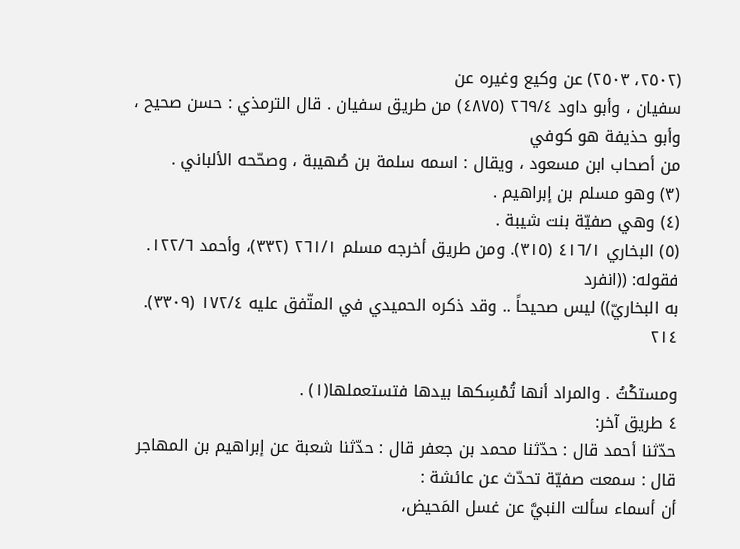(٢٥٠٢، ٢٥٠٣) عن وكيع وغيره عن
سفيان ، وأبو داود ٢٦٩/٤ (٤٨٧٥) من طريق سفيان . قال الترمذي : حسن صحيح ، وأبو حذيفة هو كوفي
من أصحاب ابن مسعود ، ويقال : اسمه سلمة بن صُهيبة ، وصحّحه الألباني .
(٣) وهو مسلم بن إبراهيم .
(٤) وهي صفيّة بنت شيبة .
(٥) البخاري ٤١٦/١ (٣١٥). ومن طريق أخرجه مسلم ٢٦١/١ (٣٣٢)، وأحمد ١٢٢/٦. فقوله: ((انفرد
به البخاريّ)) ليس صحيحاً .. وقد ذكره الحميدي في المتّفق عليه ١٧٢/٤ (٣٣٠٩).
٢١٤

ومستكْتُ . والمراد أنها تُمْسِكها بيدها فتستعملها(١) .
٤ طريق آخر:
حدّثنا أحمد قال : حدّثنا محمد بن جعفر قال : حدّثنا شعبة عن إبراهيم بن المهاجر
قال : سمعت صفيّة تحدّث عن عائشة :
أن أسماء سألت النبيَّ عن غسل المَحيض،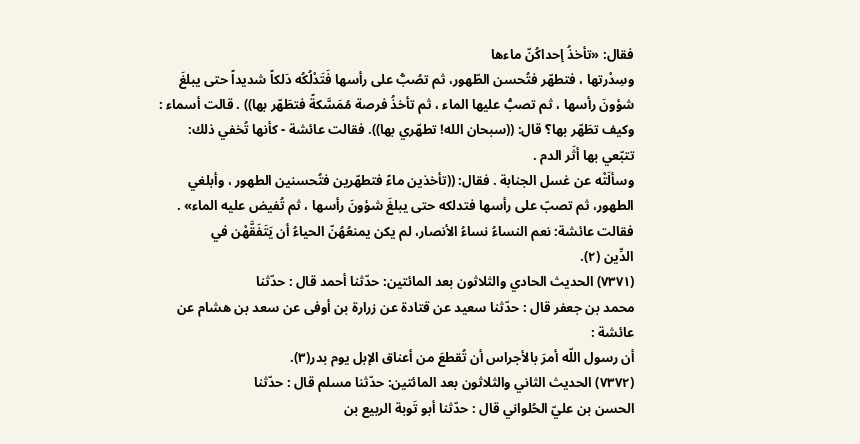فقال: «تأخذُ إحداكُنّ ماءها
وسِدْرتها ، فتطهّر فتُحسن الطّهور، ثم تصُبُّ على رأسها فَتَدْلُكُه دَلكاً شديداً حتى يبلغَ
شؤونَ رأسها ، ثم تصبُّ عليها الماء ، ثم تأخذُ فرصة مُمَسَّكةً فتطَهّر بها)) . قالت أسماء :
وكيف تطَهّر بها؟ قال: ((سبحان الله! تطهّري بها)). فقالت عائشة - كأنها تُخفي ذلك:
تتبّعي بها أثَر الدم .
وسألَتْه عن غسل الجنابة . فقال: ((تأخذين ماءً فتطهّرين فتُحسنين الطهور ، وأبلغي
الطهور، ثم تصبّ على رأسها فتدلكه حتى يبلغَ شؤونَ رأسها ، ثم تُفيض عليه الماء» .
فقالت عائشة: نعم النساءُ نساءُ الأنصار، لم يكن يمنعُهُنّ الحياءُ أن يَتَفَقَّهْن في
الدِّين (٢).
(٧٣٧١) الحديث الحادي والثلاثون بعد المائتين: حدّثنا أحمد قال : حدّثنا
محمد بن جعفر قال : حدّثنا سعيد عن قتادة عن زرارة بن أوفى عن سعد بن هشام عن
عائشة :
أن رسول اللّه أمرَ بالأجراس أن تُقطعَ من أعناق الإبل يوم بدر(٣).
(٧٣٧٢) الحديث الثاني والثلاثون بعد المائتين: حدّثنا مسلم قال : حدّثنا
الحسن بن عليّ الحُلواني قال : حدّثنا أبو تَوبة الربيع بن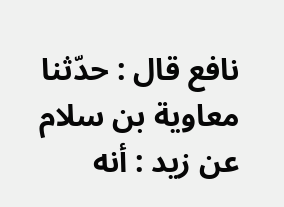نافع قال : حدّثنا معاوية بن سلام
عن زيد : أنه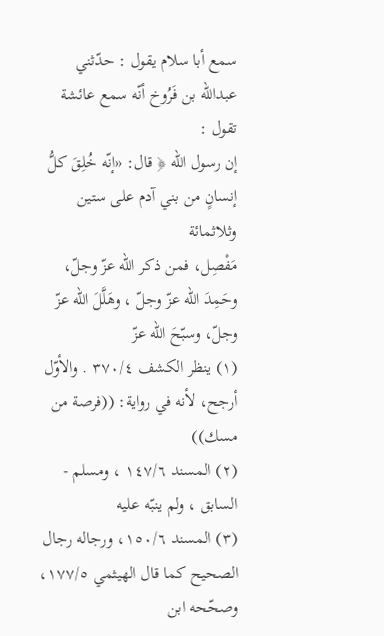سمع أبا سلام يقول : حدّثني عبدالله بن فَرُوخ أنّه سمع عائشة تقول :
إن رسول اللّه ﴿ قال: «إنّه خُلِقَ كلُّ إنسانٍ من بني آدم على ستين وثلاثمائة
مَفْصِل، فمن ذكر اللّه عزّ وجلّ، وحَمِدَ اللّه عزّ وجلّ ، وهَلَّلَ اللّه عزّ وجلّ، وسبّحَ الله عزّ
(١) ينظر الكشف ٣٧٠/٤ . والأوّل أرجح، لأنه في رواية: ((فرصة من مسك))
(٢) المسند ١٤٧/٦ ، ومسلم - السابق ، ولم ينبّه عليه
(٣) المسند ١٥٠/٦، ورجاله رجال الصحيح كما قال الهيثمي ١٧٧/٥، وصحّحه ابن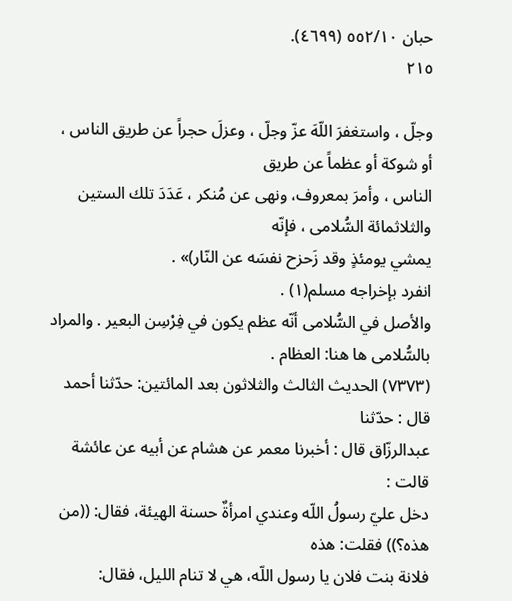حبان ٥٥٢/١٠ (٤٦٩٩).
٢١٥

وجلّ ، واستغفرَ اللّهَ عزّ وجلّ ، وعزلَ حجراً عن طريق الناس ، أو شوكة أو عظماً عن طريق
الناس ، وأمرَ بمعروف، ونهى عن مُنكر ، عَدَدَ تلك الستين والثلاثمائة السُّلامى ، فإنّه
يمشي يومئذٍ وقد زَحزح نفسَه عن النّار)» .
انفرد بإخراجه مسلم(١) .
والأصل في السُّلامى أنّه عظم يكون في فِرْسِن البعير . والمراد بالسُّلامى ها هنا: العظام .
(٧٣٧٣) الحديث الثالث والثلاثون بعد المائتين: حدّثنا أحمد قال : حدّثنا
عبدالرزّاق قال : أخبرنا معمر عن هشام عن أبيه عن عائشة قالت :
دخل عليّ رسولُ اللّه وعندي امرأةٌ حسنة الهيئة، فقال: ((من هذه؟)) فقلت: هذه
فلانة بنت فلان يا رسول اللّه، هي لا تنام الليل، فقال: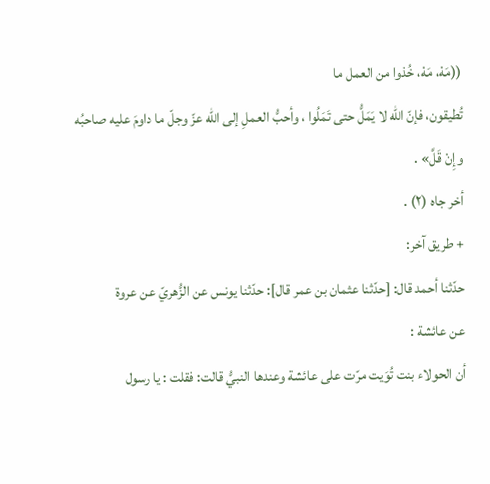((مَهْ، مَهْ، خُذوا من العمل ما
تُطيقون، فإنّ اللّه لا يَمَلُّ حتى تَمَلُوا ، وأحبُّ العملِ إلى اللّه عزّ وجلّ ما داومَ عليه صاحبُه
وإِنْ قَلَّ» .
أخر جاه (٢) .
+ طريق آخر:
حدّثنا أحمد قال: [حدّثنا عثمان بن عمر قال]: حدّثنا يونس عن الزُّهريّ عن عروة
عن عائشة :
أن الحولاء بنت تُوَيت مرّت على عائشة وعندها النبيُّ قالت: فقلت : يا رسول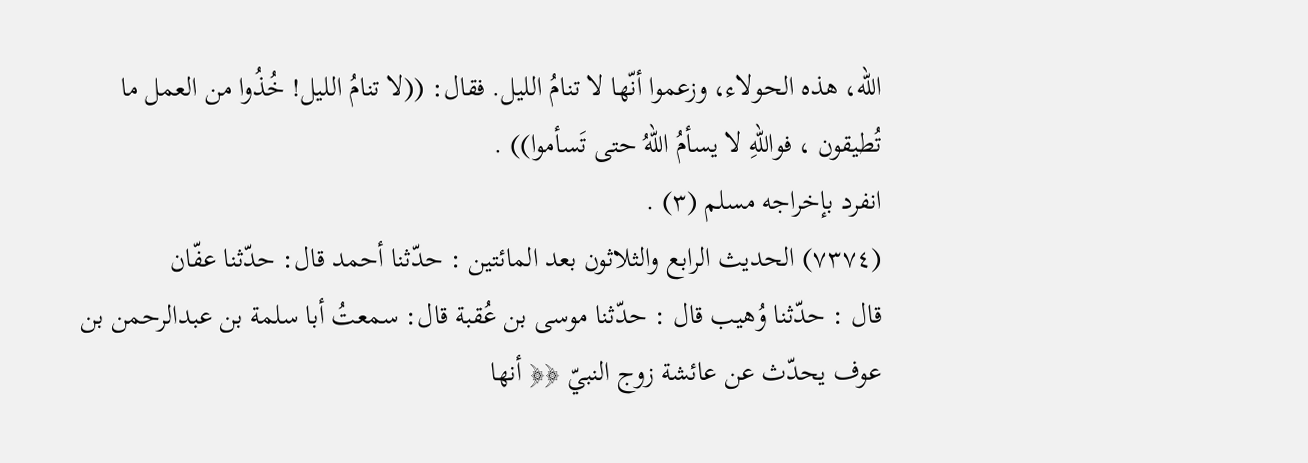اللّه، هذه الحولاء، وزعموا أنّها لا تنامُ الليل. فقال: ((لا تنامُ الليل! خُذُوا من العمل ما
تُطيقون ، فواللّهِ لا يسأمُ اللّهُ حتى تَسأموا)) .
انفرد بإخراجه مسلم (٣) .
(٧٣٧٤) الحديث الرابع والثلاثون بعد المائتين : حدّثنا أحمد قال: حدّثنا عفّان
قال : حدّثنا وُهيب قال : حدّثنا موسى بن عُقبة قال: سمعتُ أبا سلمة بن عبدالرحمن بن
عوف يحدّث عن عائشة زوج النبيّ ﴿﴿ أنها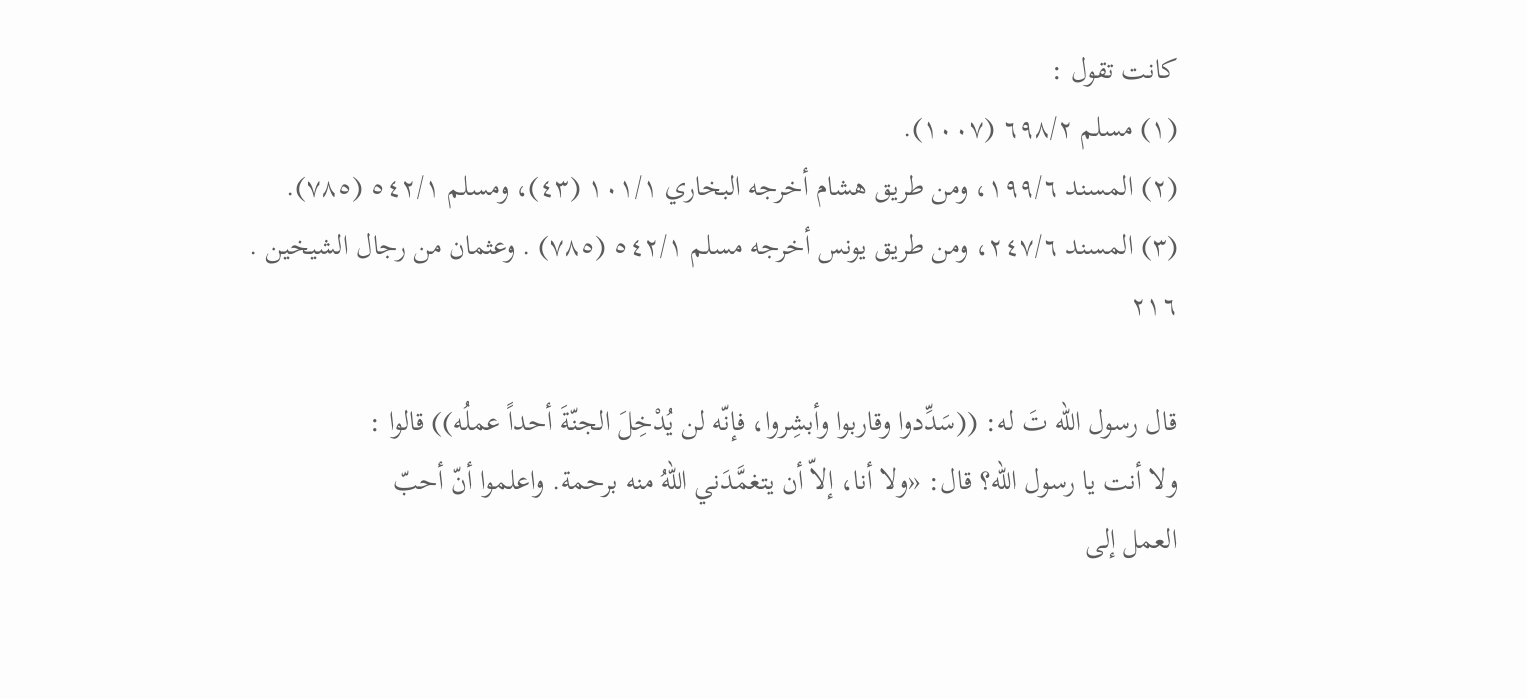كانت تقول :
(١) مسلم ٦٩٨/٢ (١٠٠٧).
(٢) المسند ١٩٩/٦، ومن طريق هشام أخرجه البخاري ١٠١/١ (٤٣)، ومسلم ٥٤٢/١ (٧٨٥).
(٣) المسند ٢٤٧/٦، ومن طريق يونس أخرجه مسلم ٥٤٢/١ (٧٨٥) . وعثمان من رجال الشيخين .
٢١٦

قال رسول اللّه تَ له: ((سَدِّدوا وقاربوا وأبشِروا، فإنّه لن يُدْخِلَ الجنّةَ أحداً عملُه)) قالوا :
ولا أنت يا رسول الله؟ قال: «ولا أنا، إلاّ أن يتغمَّدَني اللهُ منه برحمة. واعلموا أنّ أحبّ
العمل إلى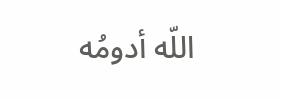اللّه أدومُه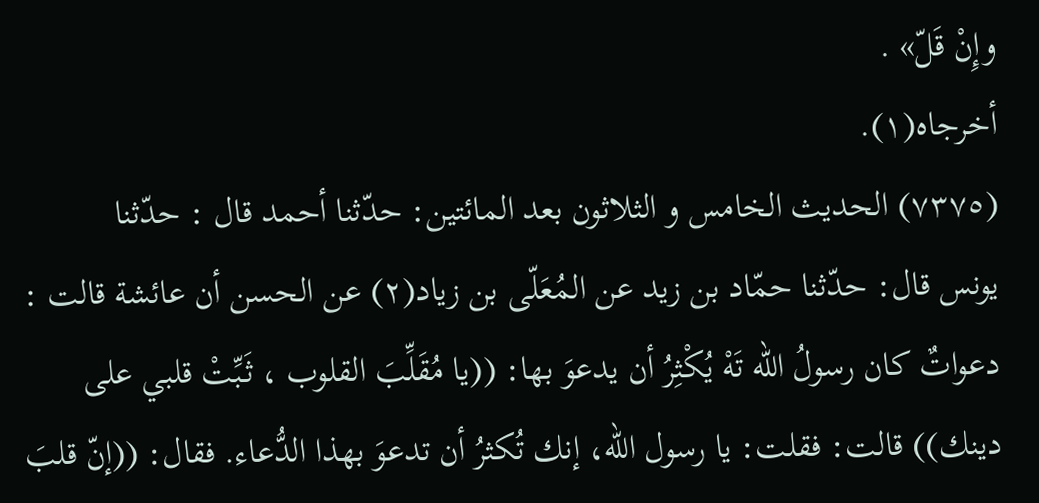وإِنْ قَلّ» .
أخرجاه(١).
(٧٣٧٥) الحديث الخامس و الثلاثون بعد المائتين: حدّثنا أحمد قال : حدّثنا
يونس قال: حدّثنا حمّاد بن زيد عن المُعَلّى بن زياد(٢) عن الحسن أن عائشة قالت :
دعواتٌ كان رسولُ اللّه تَهْ يُكْثِرُ أن يدعوَ بها: ((يا مُقَلِّبَ القلوب ، ثَبِّتْ قلبي على
دينك)) قالت: فقلت: يا رسول اللّه، إنك تُكثرُ أن تدعوَ بهذا الدُّعاء. فقال: ((إنّ قلبَ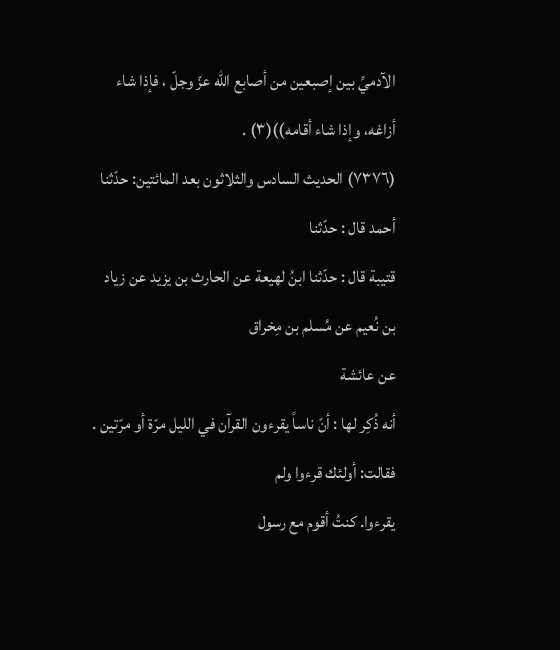الآدميِّ بين إصبعين من أصابع اللّه عزّ وجلّ ، فإذا شاء أزاغه، وإذا شاء أقامه))(٣) .
(٧٣٧٦) الحديث السادس والثلاثون بعد المائتين: حدّثنا أحمد قال : حدّثنا
قتيبة قال : حدّثنا ابنُ لهيعة عن الحارث بن يزيد عن زياد بن نُعيم عن مُسلم بن مِخراق
عن عائشة
أنه ذُكِر لها : أنّ ناساً يقرءون القرآن في الليل مرّة أو مرّتين . فقالت: أولئك قرءوا ولم
يقرءوا. كنتُ أقوم مع رسول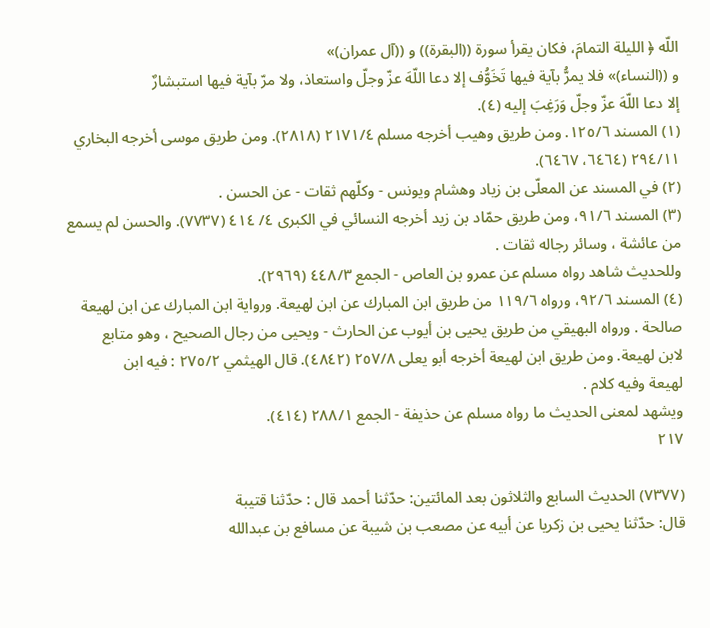اللّه ﴿ الليلة التمامَ، فكان يقرأ سورة ((البقرة)) و ((آل عمران)»
و ((النساء)» فلا يمرُّ بآية فيها تَخَوُّف إلا دعا اللّهَ عزّ وجلّ واستعاذ، ولا مرّ بآية فيها استبشارٌ
إلا دعا اللّهَ عزّ وجلّ وَرَغِبَ إليه (٤).
(١) المسند ١٢٥/٦. ومن طريق وهيب أخرجه مسلم ٢١٧١/٤ (٢٨١٨). ومن طريق موسى أخرجه البخاري
٢٩٤/١١ (٦٤٦٤، ٦٤٦٧).
(٢) في المسند عن المعلّى بن زياد وهشام ويونس - وكلّهم ثقات - عن الحسن .
(٣) المسند ٩١/٦، ومن طريق حمّاد بن زيد أخرجه النسائي في الكبرى ٤/ ٤١٤ (٧٧٣٧). والحسن لم يسمع
من عائشة ، وسائر رجاله ثقات .
وللحديث شاهد رواه مسلم عن عمرو بن العاص - الجمع ٤٤٨/٣ (٢٩٦٩).
(٤) المسند ٩٢/٦، ورواه ١١٩/٦ من طريق ابن المبارك عن ابن لهيعة. ورواية ابن المبارك عن ابن لهيعة
صالحة . ورواه البهيقي من طريق يحيى بن أيوب عن الحارث - ويحيى من رجال الصحيح ، وهو متابع
لابن لهيعة. ومن طريق ابن لهيعة أخرجه أبو يعلى ٢٥٧/٨ (٤٨٤٢). قال الهيثمي ٢٧٥/٢ : فيه ابن
لهيعة وفيه كلام .
ويشهد لمعنى الحديث ما رواه مسلم عن حذيفة - الجمع ٢٨٨/١ (٤١٤).
٢١٧

(٧٣٧٧) الحديث السابع والثلاثون بعد المائتين: حدّثنا أحمد قال : حدّثنا قتيبة
قال: حدّثنا يحيى بن زكريا عن أبيه عن مصعب بن شيبة عن مسافع بن عبدالله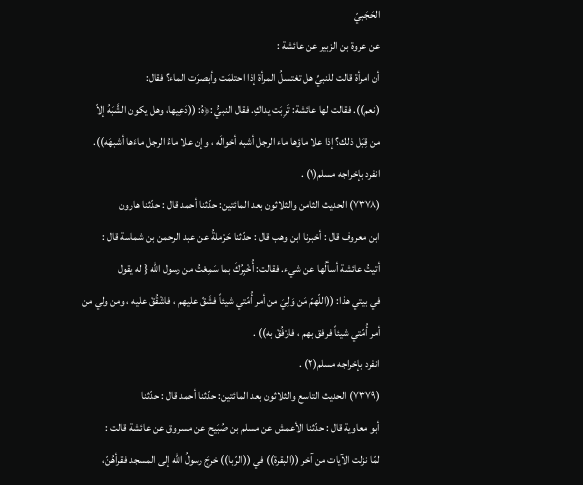الحَجَبيّ
عن عروة بن الزبير عن عائشة :
أن امرأة قالت للنبيِّ هل تغتسلُ المرأة إذا احتلمَت وأبصرَت الماء؟ فقال:
(نعم)). فقالت لها عائشة: تَرِبَت يداكِ. فقال النبيُّ :﴿هُ: ((دَعِيها، وهل يكون الشَّبَهُ إلاّ
من قِبَل ذلك؟ إذا علا ماؤها ماء الرجل أشبه أخوالَه ، وإن علا ماءُ الرجل ماءَها أشبهَه)).
انفرد بإخراجه مسلم(١) .
(٧٣٧٨) الحديث الثامن والثلاثون بعد المائتين: حدّثنا أحمد قال : حدّثنا هارون
ابن معروف قال : أخبرنا ابن وهب قال : حدّثنا حَرْملةُ عن عبد الرحمن بن شماسة قال :
أتيتُ عائشة أسألُها عن شيء. فقالت: أُخْبِرُكَ بما سَمِعْتُ من رسول الله { له يقول
في بيتي هذا: ((اللّهمّ مَن وَلِيَ من أمر أُمّتي شيئاً فشَقّ عليهم ، فاشْقُقْ عليه ، ومن ولي من
أمر أُمّتي شيئاً فرفق بهم ، فارْفُقْ به)) .
انفرد بإخراجه مسلم(٢) .
(٧٣٧٩) الحديث التاسع والثلاثون بعد المائتين: حدّثنا أحمد قال : حدّثنا
أبو معاوية قال : حدّثنا الأعمش عن مسلم بن صُبَيح عن مسروق عن عائشة قالت :
لمّا نزلت الآيات من آخر ((البقرة)) في ((الرّبا)) خرجَ رسولُ اللّه إلى المسجد فقرأهُنّ،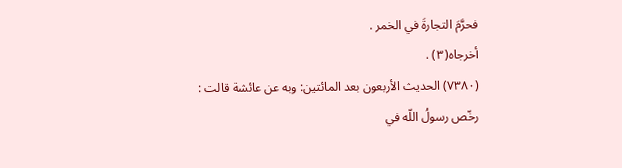فحرَّمَ التجارةَ في الخمر .
أخرجاه(٣) .
(٧٣٨٠) الحديث الأربعون بعد المائتين: وبه عن عائشة قالت :
رخّص رسولُ اللّه في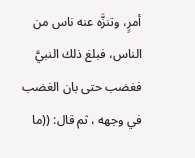أمرٍ، وتنزَّه عنه ناس من الناس، فبلغ ذلك النبيَّ
فغضب حتى بان الغضب في وجهه ، ثم قال: ((ما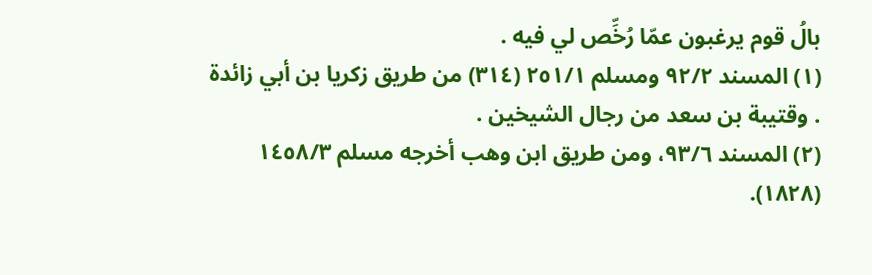بالُ قوم يرغبون عمّا رُخِّص لي فيه .
(١) المسند ٩٢/٢ ومسلم ٢٥١/١ (٣١٤) من طريق زكريا بن أبي زائدة . وقتيبة بن سعد من رجال الشيخين .
(٢) المسند ٩٣/٦، ومن طريق ابن وهب أخرجه مسلم ١٤٥٨/٣ (١٨٢٨).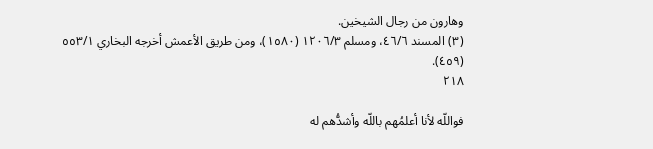وهارون من رجال الشيخين.
(٣) المسند ٤٦/٦، ومسلم ١٢٠٦/٣ (١٥٨٠)، ومن طريق الأعمش أخرجه البخاري ٥٥٣/١ (٤٥٩).
٢١٨

فواللّه لأنا أعلمُهم باللّه وأشدُّهم له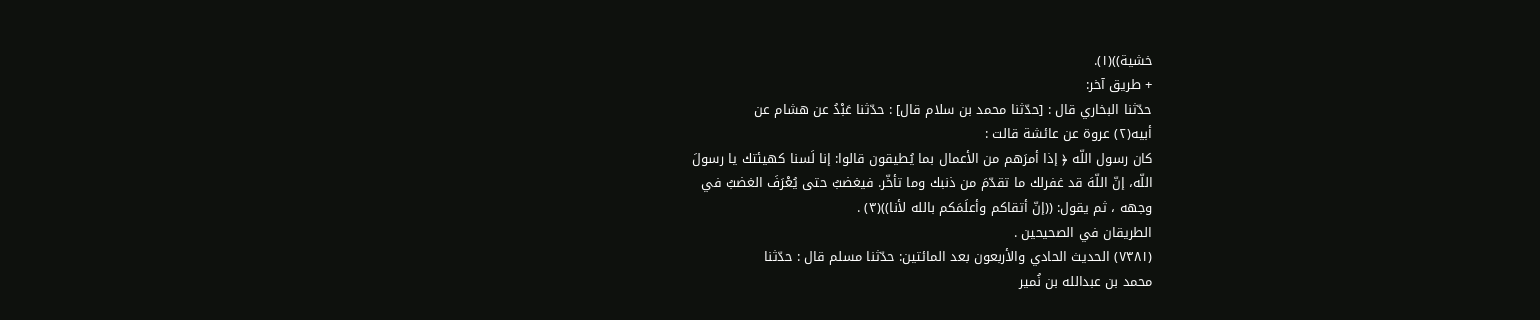خشية))(١).
+ طريق آخر:
حدّثنا البخاري قال : [حدّثنا محمد بن سلام قال] : حدّثنا عَبْدُ عن هشام عن
أبيه(٢) عروة عن عائشة قالت :
كان رسول اللّه ﴿ إذا أمرَهم من الأعمال بما يُطيقون قالوا: إنا لَسنا كهيئتك يا رسولَ
اللّه، إنّ اللّهَ قد غفرلك ما تقدّمَ من ذنبك وما تأخّر. فيغضبُ حتى يُعْرَفَ الغضبُ في
وجهه ، ثم يقول: ((إنّ أتقاكم وأعلَمَكم بالله لأنا))(٣) .
الطريقان في الصحيحين .
(٧٣٨١) الحديث الحادي والأربعون بعد المائتين: حدّثنا مسلم قال : حدّثنا
محمد بن عبدالله بن نُمير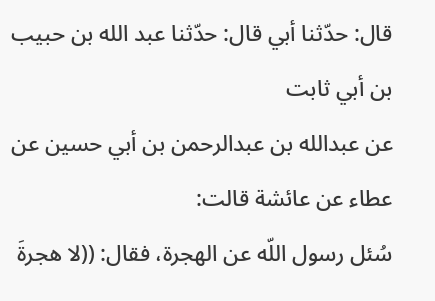قال: حدّثنا أبي قال: حدّثنا عبد الله بن حبيب بن أبي ثابت
عن عبدالله بن عبدالرحمن بن أبي حسين عن عطاء عن عائشة قالت:
سُئل رسول اللّه عن الهجرة، فقال: ((لا هجرةَ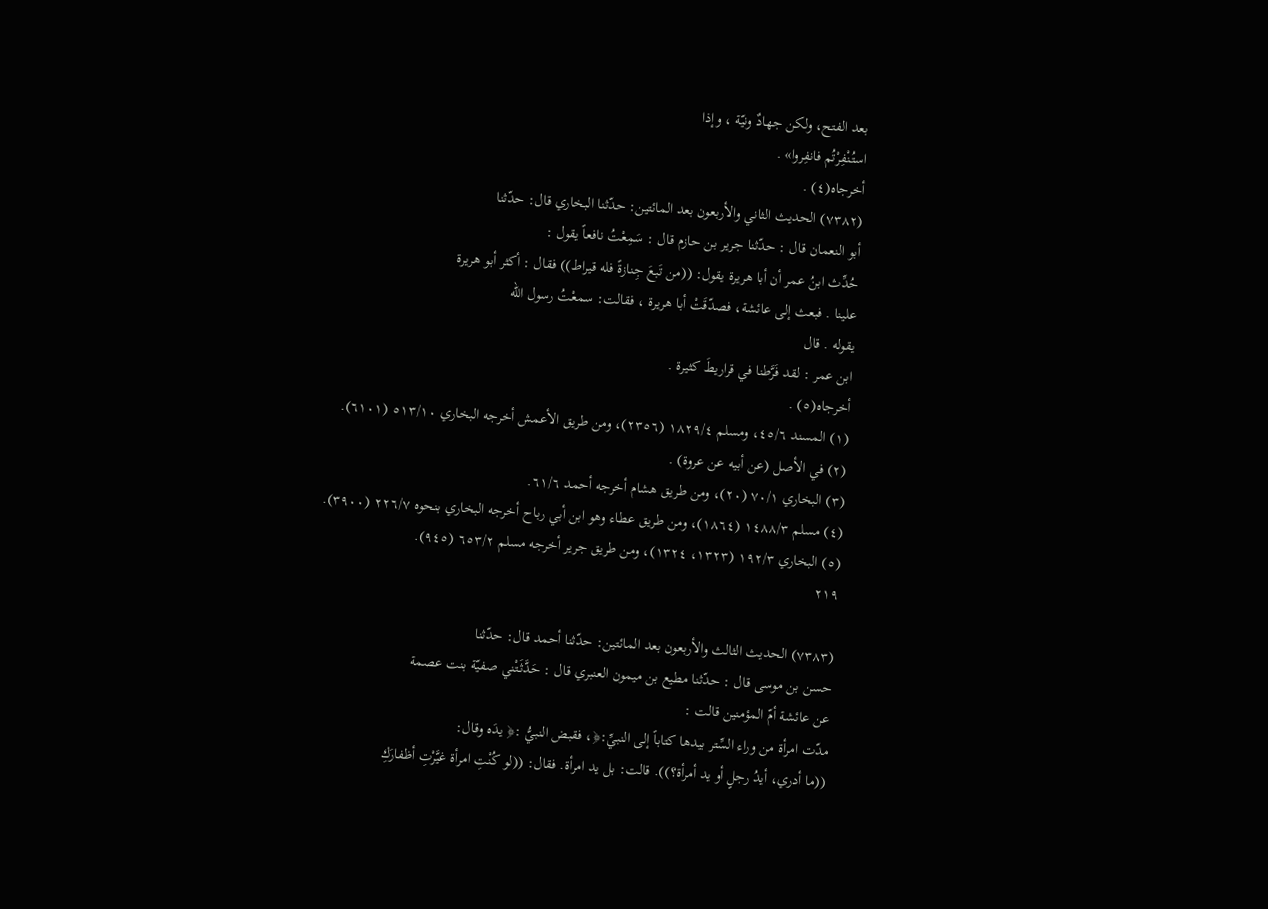بعد الفتح، ولكن جهادٌ ونيّة ، وإذا
استُنْفِرْتُم فانفِروا» .
أخرجاه(٤) .
(٧٣٨٢) الحديث الثاني والأربعون بعد المائتين: حدّثنا البخاري قال: حدّثنا
أبو النعمان قال : حدّثنا جرير بن حازم قال : سَمِعْتُ نافعاً يقول :
حُدِّث ابنُ عمر أن أبا هريرة يقول: ((من تَبعَ جِنازةً فله قيراط)) فقال : أكثر أبو هريرة
علينا . فبعث إلى عائشة، فصدّقَتْ أبا هريرة ، فقالت: سمعْتُ رسول اللّه
يقوله . قال
ابن عمر : لقد فَرَّطنا في قراريطَ كثيرة .
أخرجاه(٥) .
(١) المسند ٤٥/٦، ومسلم ١٨٢٩/٤ (٢٣٥٦)، ومن طريق الأعمش أخرجه البخاري ٥١٣/١٠ (٦١٠١).
(٢) في الأصل (عن أبيه عن عروة) .
(٣) البخاري ٧٠/١ (٢٠)، ومن طريق هشام أخرجه أحمد ٦١/٦.
(٤) مسلم ١٤٨٨/٣ (١٨٦٤)، ومن طريق عطاء وهو ابن أبي رباح أخرجه البخاري بنحوه ٢٢٦/٧ (٣٩٠٠).
(٥) البخاري ١٩٢/٣ (١٣٢٣، ١٣٢٤)، ومن طريق جرير أخرجه مسلم ٦٥٣/٢ (٩٤٥).
٢١٩

(٧٣٨٣) الحديث الثالث والأربعون بعد المائتين: حدّثنا أحمد قال: حدّثنا
حسن بن موسى قال : حدّثنا مطيع بن ميمون العنبري قال : حَدَّثَتْني صفيّة بنت عصمة
عن عائشة أمّ المؤمنين قالت :
مدّت امرأة من وراء السِّتر بيدها كتاباً إلى النبيِّ:﴿، فقبض النبيُّ :﴿ يدَه وقال:
((ما أدري، أيدُ رجلٍ أو يد أمرأة؟)). قالت: بل يد امرأة. فقال: ((لو كُنْتِ امرأة غيَّرْتِ أظفارَكِ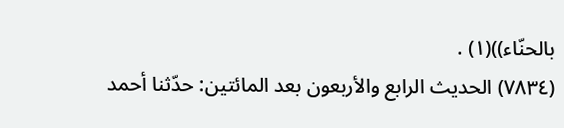بالحنّاء))(١) .
(٧٨٣٤) الحديث الرابع والأربعون بعد المائتين: حدّثنا أحمد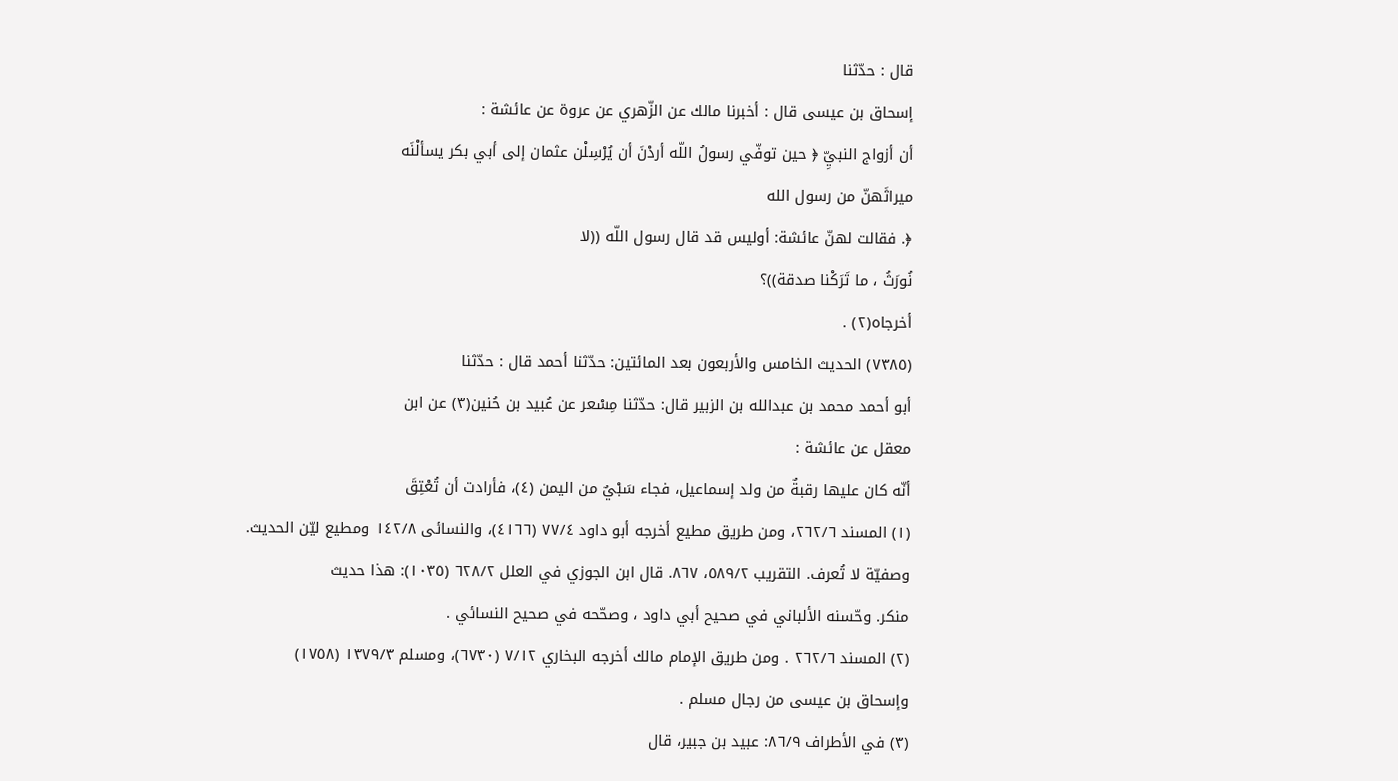قال : حدّثنا
إسحاق بن عيسى قال : أخبرنا مالك عن الزّهري عن عروة عن عائشة :
أن أزواج النبيِّ ﴿ حين توفّي رسولُ اللّه أردْنَ أن يُرْسِلْن عثمان إلى أبي بكر يسألْنَه
ميراثَهنّ من رسول الله
﴿. فقالت لهنّ عائشة: أوليس قد قال رسول اللّه ((لا
نُورَثُ ، ما تَرَكْنا صدقة))؟
أخرجاه(٢) .
(٧٣٨٥) الحديث الخامس والأربعون بعد المائتين: حدّثنا أحمد قال : حدّثنا
أبو أحمد محمد بن عبدالله بن الزبير قال: حدّثنا مِسْعر عن عُبيد بن حُنين(٣) عن ابن
معقل عن عائشة :
أنّه كان عليها رقبةٌ من ولد إسماعيل، فجاء سَبْيٌ من اليمن (٤)، فأرادت أن تُعْتِقَ
(١) المسند ٢٦٢/٦، ومن طريق مطيع أخرجه أبو داود ٧٧/٤ (٤١٦٦)، والنسائى ١٤٢/٨ ومطيع ليّن الحديث.
وصفيّة لا تُعرف. التقريب ٥٨٩/٢، ٨٦٧. قال ابن الجوزي في العلل ٦٢٨/٢ (١٠٣٥): هذا حديث
منكر. وحّسنه الألباني في صحيح أبي داود ، وصحّحه في صحيح النسائي .
(٢) المسند ٢٦٢/٦ . ومن طريق الإمام مالك أخرجه البخاري ٧/١٢ (٦٧٣٠)، ومسلم ١٣٧٩/٣ (١٧٥٨)
وإسحاق بن عيسى من رجال مسلم .
(٣) في الأطراف ٨٦/٩: عبيد بن جبير، قال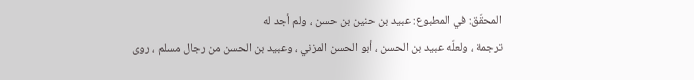المحقّق: في المطبوع: عبيد بن حنين بن حسن ، ولم أجد له
ترجمة ، ولعلّه عبيد بن الحسن ، أبو الحسن المزني ، وعبيد بن الحسن من رجال مسلم ، روى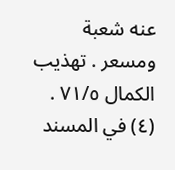عنه شعبة
ومسعر . تهذيب الكمال ٧١/٥ .
(٤) في المسند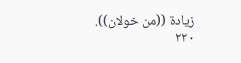زيادة ((من خولان)).
٢٢٠